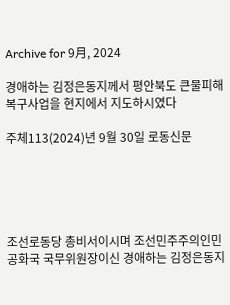Archive for 9月, 2024

경애하는 김정은동지께서 평안북도 큰물피해복구사업을 현지에서 지도하시였다

주체113(2024)년 9월 30일 로동신문





조선로동당 총비서이시며 조선민주주의인민공화국 국무위원장이신 경애하는 김정은동지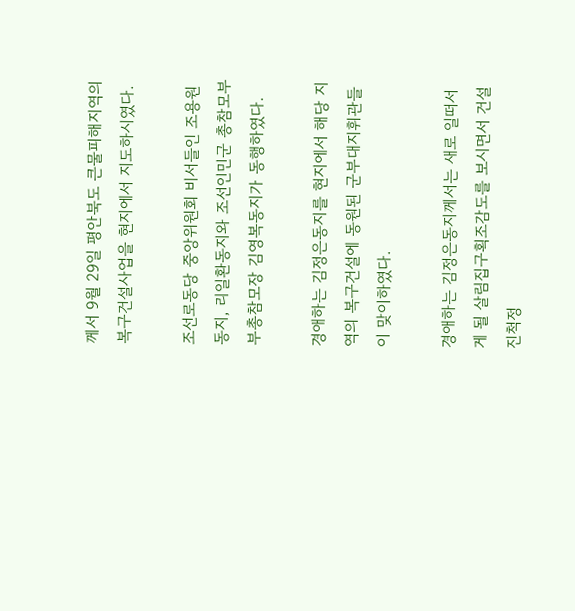께서 9월 29일 평안북도 큰물피해지역의 복구건설사업을 현지에서 지도하시였다.

조선로동당 중앙위원회 비서들인 조용원동지, 리일환동지와 조선인민군 총참모부 부총참모장 김영복동지가 동행하였다.

경애하는 김정은동지를 현지에서 해당 지역의 복구건설에 동원된 군부대지휘관들이 맞이하였다.

경애하는 김정은동지께서는 새로 일떠서게 될 살림집구획조감도를 보시면서 건설진척정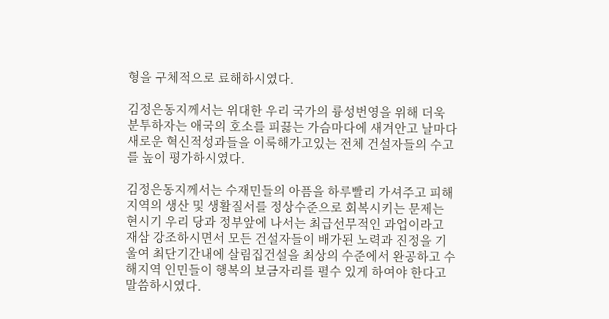형을 구체적으로 료해하시였다.

김정은동지께서는 위대한 우리 국가의 륭성번영을 위해 더욱 분투하자는 애국의 호소를 피끓는 가슴마다에 새겨안고 날마다 새로운 혁신적성과들을 이룩해가고있는 전체 건설자들의 수고를 높이 평가하시였다.

김정은동지께서는 수재민들의 아픔을 하루빨리 가셔주고 피해지역의 생산 및 생활질서를 정상수준으로 회복시키는 문제는 현시기 우리 당과 정부앞에 나서는 최급선무적인 과업이라고 재삼 강조하시면서 모든 건설자들이 배가된 노력과 진정을 기울여 최단기간내에 살림집건설을 최상의 수준에서 완공하고 수해지역 인민들이 행복의 보금자리를 펼수 있게 하여야 한다고 말씀하시였다.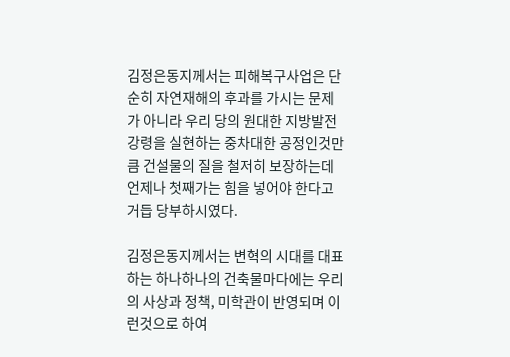김정은동지께서는 피해복구사업은 단순히 자연재해의 후과를 가시는 문제가 아니라 우리 당의 원대한 지방발전강령을 실현하는 중차대한 공정인것만큼 건설물의 질을 철저히 보장하는데 언제나 첫째가는 힘을 넣어야 한다고 거듭 당부하시였다.

김정은동지께서는 변혁의 시대를 대표하는 하나하나의 건축물마다에는 우리의 사상과 정책, 미학관이 반영되며 이런것으로 하여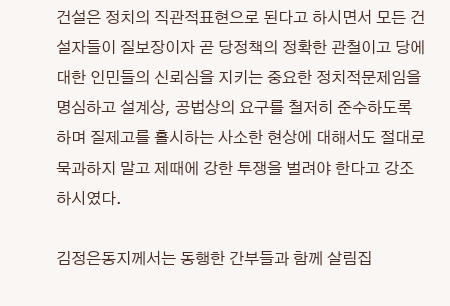건설은 정치의 직관적표현으로 된다고 하시면서 모든 건설자들이 질보장이자 곧 당정책의 정확한 관철이고 당에 대한 인민들의 신뢰심을 지키는 중요한 정치적문제임을 명심하고 설계상, 공법상의 요구를 철저히 준수하도록 하며 질제고를 홀시하는 사소한 현상에 대해서도 절대로 묵과하지 말고 제때에 강한 투쟁을 벌려야 한다고 강조하시였다.

김정은동지께서는 동행한 간부들과 함께 살림집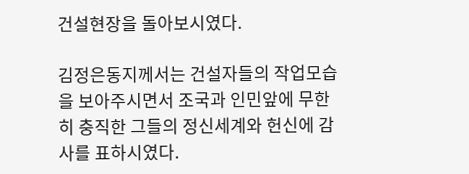건설현장을 돌아보시였다.

김정은동지께서는 건설자들의 작업모습을 보아주시면서 조국과 인민앞에 무한히 충직한 그들의 정신세계와 헌신에 감사를 표하시였다.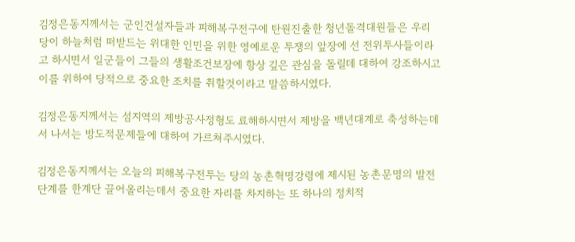김정은동지께서는 군인건설자들과 피해복구전구에 탄원진출한 청년돌격대원들은 우리 당이 하늘처럼 떠받드는 위대한 인민을 위한 영예로운 투쟁의 앞장에 선 전위투사들이라고 하시면서 일군들이 그들의 생활조건보장에 항상 깊은 관심을 돌릴데 대하여 강조하시고 이를 위하여 당적으로 중요한 조치를 취할것이라고 말씀하시였다.

김정은동지께서는 섬지역의 제방공사정형도 료해하시면서 제방을 백년대계로 축성하는데서 나서는 방도적문제들에 대하여 가르쳐주시였다.

김정은동지께서는 오늘의 피해복구전투는 당의 농촌혁명강령에 제시된 농촌문명의 발전단계를 한계단 끌어올리는데서 중요한 자리를 차지하는 또 하나의 정치적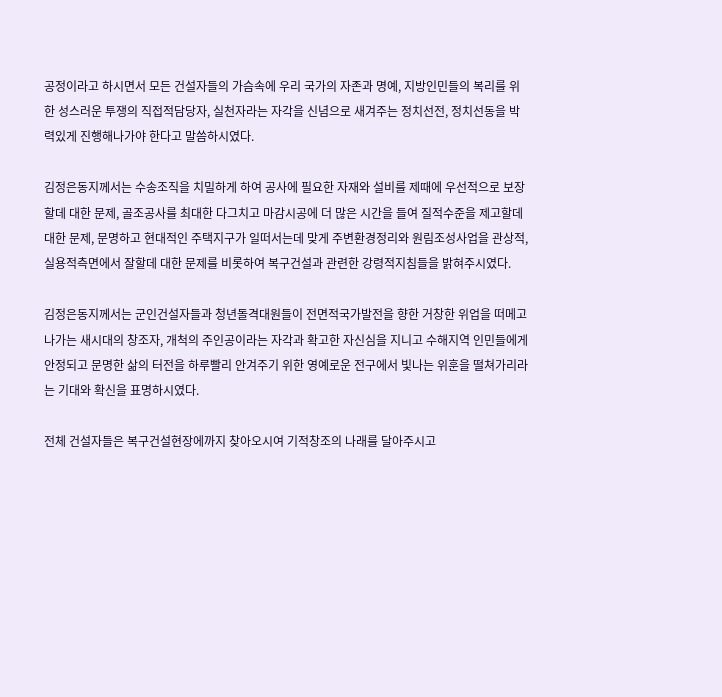공정이라고 하시면서 모든 건설자들의 가슴속에 우리 국가의 자존과 명예, 지방인민들의 복리를 위한 성스러운 투쟁의 직접적담당자, 실천자라는 자각을 신념으로 새겨주는 정치선전, 정치선동을 박력있게 진행해나가야 한다고 말씀하시였다.

김정은동지께서는 수송조직을 치밀하게 하여 공사에 필요한 자재와 설비를 제때에 우선적으로 보장할데 대한 문제, 골조공사를 최대한 다그치고 마감시공에 더 많은 시간을 들여 질적수준을 제고할데 대한 문제, 문명하고 현대적인 주택지구가 일떠서는데 맞게 주변환경정리와 원림조성사업을 관상적, 실용적측면에서 잘할데 대한 문제를 비롯하여 복구건설과 관련한 강령적지침들을 밝혀주시였다.

김정은동지께서는 군인건설자들과 청년돌격대원들이 전면적국가발전을 향한 거창한 위업을 떠메고나가는 새시대의 창조자, 개척의 주인공이라는 자각과 확고한 자신심을 지니고 수해지역 인민들에게 안정되고 문명한 삶의 터전을 하루빨리 안겨주기 위한 영예로운 전구에서 빛나는 위훈을 떨쳐가리라는 기대와 확신을 표명하시였다.

전체 건설자들은 복구건설현장에까지 찾아오시여 기적창조의 나래를 달아주시고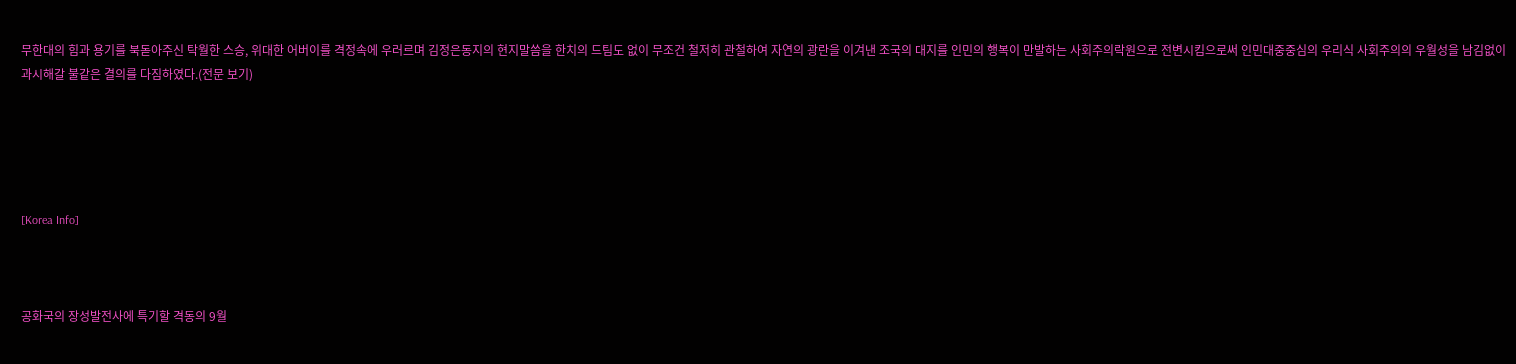무한대의 힘과 용기를 북돋아주신 탁월한 스승, 위대한 어버이를 격정속에 우러르며 김정은동지의 현지말씀을 한치의 드팀도 없이 무조건 철저히 관철하여 자연의 광란을 이겨낸 조국의 대지를 인민의 행복이 만발하는 사회주의락원으로 전변시킴으로써 인민대중중심의 우리식 사회주의의 우월성을 남김없이 과시해갈 불같은 결의를 다짐하였다.(전문 보기)





[Korea Info]



공화국의 장성발전사에 특기할 격동의 9월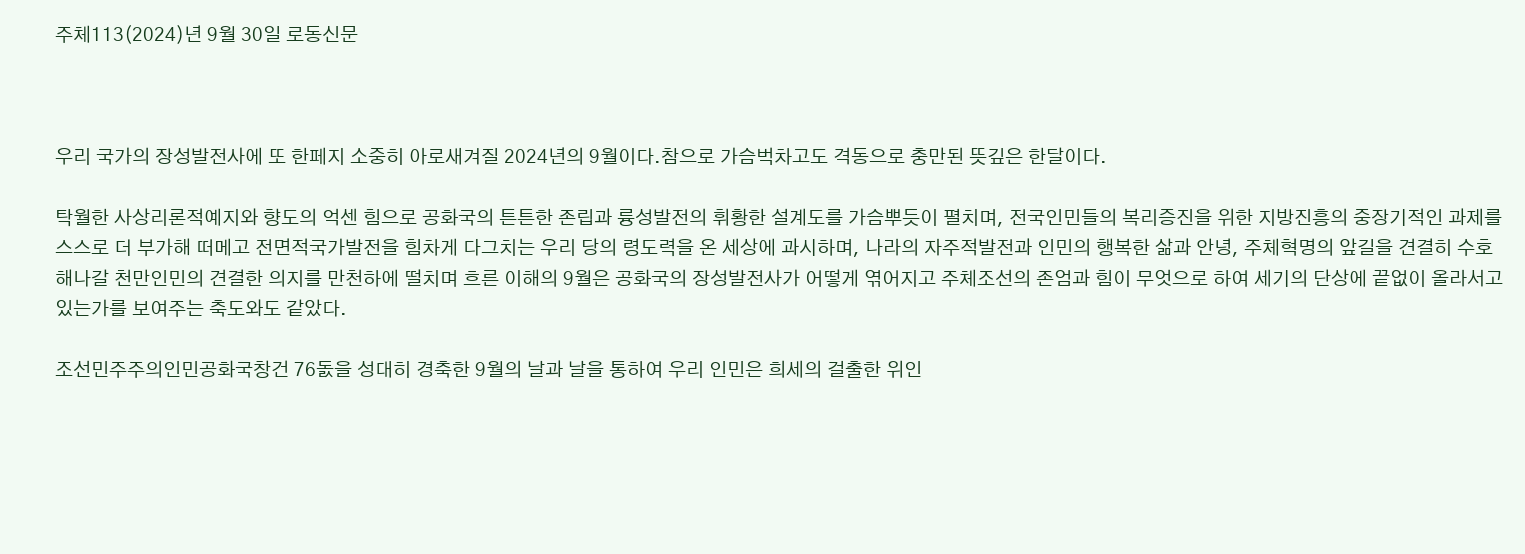주체113(2024)년 9월 30일 로동신문



우리 국가의 장성발전사에 또 한페지 소중히 아로새겨질 2024년의 9월이다.참으로 가슴벅차고도 격동으로 충만된 뜻깊은 한달이다.

탁월한 사상리론적예지와 향도의 억센 힘으로 공화국의 튼튼한 존립과 륭성발전의 휘황한 설계도를 가슴뿌듯이 펼치며, 전국인민들의 복리증진을 위한 지방진흥의 중장기적인 과제를 스스로 더 부가해 떠메고 전면적국가발전을 힘차게 다그치는 우리 당의 령도력을 온 세상에 과시하며, 나라의 자주적발전과 인민의 행복한 삶과 안녕, 주체혁명의 앞길을 견결히 수호해나갈 천만인민의 견결한 의지를 만천하에 떨치며 흐른 이해의 9월은 공화국의 장성발전사가 어떻게 엮어지고 주체조선의 존엄과 힘이 무엇으로 하여 세기의 단상에 끝없이 올라서고있는가를 보여주는 축도와도 같았다.

조선민주주의인민공화국창건 76돐을 성대히 경축한 9월의 날과 날을 통하여 우리 인민은 희세의 걸출한 위인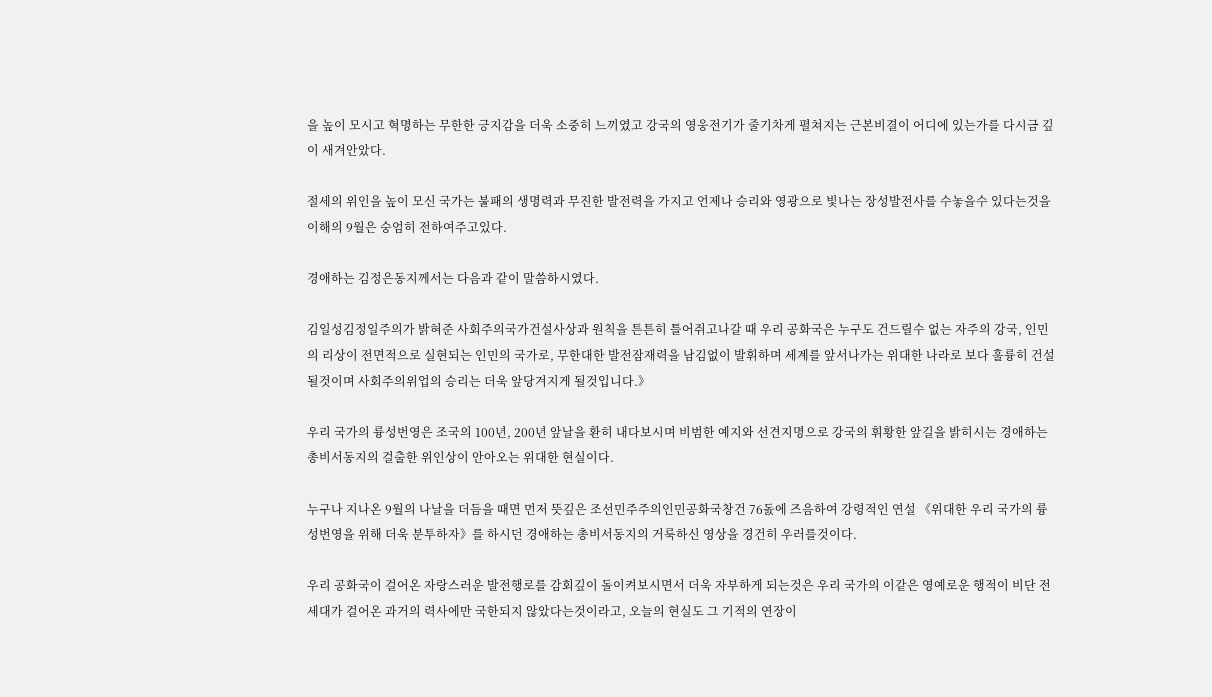을 높이 모시고 혁명하는 무한한 긍지감을 더욱 소중히 느끼였고 강국의 영웅전기가 줄기차게 펼쳐지는 근본비결이 어디에 있는가를 다시금 깊이 새겨안았다.

절세의 위인을 높이 모신 국가는 불패의 생명력과 무진한 발전력을 가지고 언제나 승리와 영광으로 빛나는 장성발전사를 수놓을수 있다는것을 이해의 9월은 숭엄히 전하여주고있다.

경애하는 김정은동지께서는 다음과 같이 말씀하시였다.

김일성김정일주의가 밝혀준 사회주의국가건설사상과 원칙을 튼튼히 틀어쥐고나갈 때 우리 공화국은 누구도 건드릴수 없는 자주의 강국, 인민의 리상이 전면적으로 실현되는 인민의 국가로, 무한대한 발전잠재력을 남김없이 발휘하며 세계를 앞서나가는 위대한 나라로 보다 훌륭히 건설될것이며 사회주의위업의 승리는 더욱 앞당겨지게 될것입니다.》

우리 국가의 륭성번영은 조국의 100년, 200년 앞날을 환히 내다보시며 비범한 예지와 선견지명으로 강국의 휘황한 앞길을 밝히시는 경애하는 총비서동지의 걸출한 위인상이 안아오는 위대한 현실이다.

누구나 지나온 9월의 나날을 더듬을 때면 먼저 뜻깊은 조선민주주의인민공화국창건 76돐에 즈음하여 강령적인 연설 《위대한 우리 국가의 륭성번영을 위해 더욱 분투하자》를 하시던 경애하는 총비서동지의 거룩하신 영상을 경건히 우러를것이다.

우리 공화국이 걸어온 자랑스러운 발전행로를 감회깊이 돌이켜보시면서 더욱 자부하게 되는것은 우리 국가의 이같은 영예로운 행적이 비단 전세대가 걸어온 과거의 력사에만 국한되지 않았다는것이라고, 오늘의 현실도 그 기적의 연장이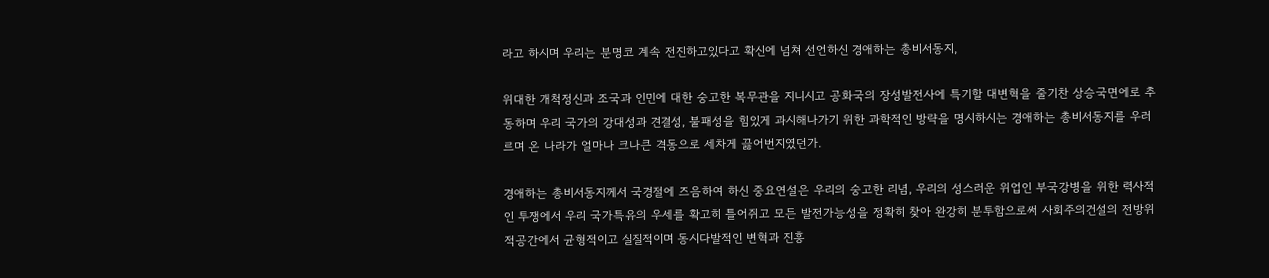라고 하시며 우리는 분명코 계속 전진하고있다고 확신에 넘쳐 선언하신 경애하는 총비서동지,

위대한 개척정신과 조국과 인민에 대한 숭고한 복무관을 지니시고 공화국의 장성발전사에 특기할 대변혁을 줄기찬 상승국면에로 추동하며 우리 국가의 강대성과 견결성, 불패성을 힘있게 과시해나가기 위한 과학적인 방략을 명시하시는 경애하는 총비서동지를 우러르며 온 나라가 얼마나 크나큰 격동으로 세차게 끓어번지였던가.

경애하는 총비서동지께서 국경절에 즈음하여 하신 중요연설은 우리의 숭고한 리념, 우리의 성스러운 위업인 부국강병을 위한 력사적인 투쟁에서 우리 국가특유의 우세를 확고히 틀어쥐고 모든 발전가능성을 정확히 찾아 완강히 분투함으로써 사회주의건설의 전방위적공간에서 균형적이고 실질적이며 동시다발적인 변혁과 진흥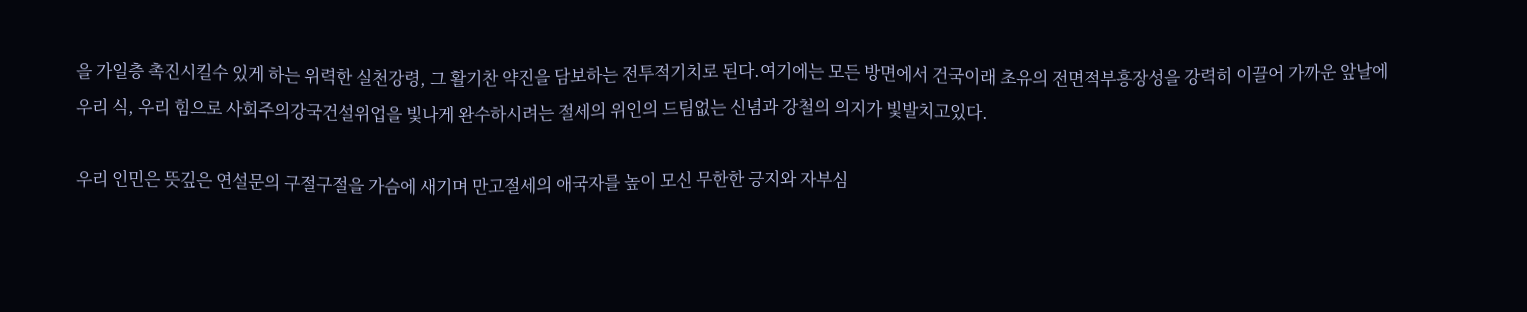을 가일층 촉진시킬수 있게 하는 위력한 실천강령, 그 활기찬 약진을 담보하는 전투적기치로 된다.여기에는 모든 방면에서 건국이래 초유의 전면적부흥장성을 강력히 이끌어 가까운 앞날에 우리 식, 우리 힘으로 사회주의강국건설위업을 빛나게 완수하시려는 절세의 위인의 드팀없는 신념과 강철의 의지가 빛발치고있다.

우리 인민은 뜻깊은 연설문의 구절구절을 가슴에 새기며 만고절세의 애국자를 높이 모신 무한한 긍지와 자부심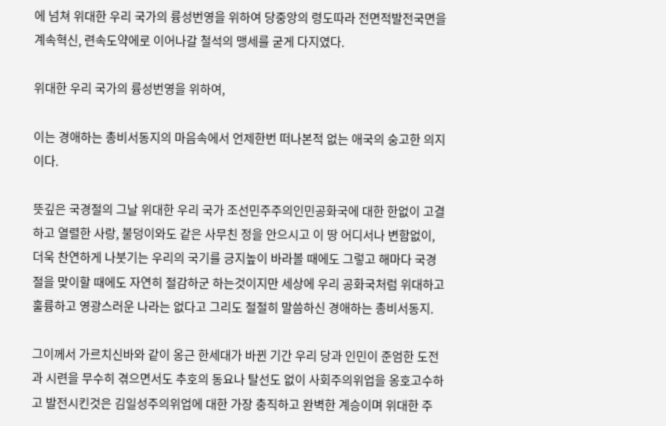에 넘쳐 위대한 우리 국가의 륭성번영을 위하여 당중앙의 령도따라 전면적발전국면을 계속혁신, 련속도약에로 이어나갈 철석의 맹세를 굳게 다지였다.

위대한 우리 국가의 륭성번영을 위하여,

이는 경애하는 총비서동지의 마음속에서 언제한번 떠나본적 없는 애국의 숭고한 의지이다.

뜻깊은 국경절의 그날 위대한 우리 국가 조선민주주의인민공화국에 대한 한없이 고결하고 열렬한 사랑, 불덩이와도 같은 사무친 정을 안으시고 이 땅 어디서나 변함없이, 더욱 찬연하게 나붓기는 우리의 국기를 긍지높이 바라볼 때에도 그렇고 해마다 국경절을 맞이할 때에도 자연히 절감하군 하는것이지만 세상에 우리 공화국처럼 위대하고 훌륭하고 영광스러운 나라는 없다고 그리도 절절히 말씀하신 경애하는 총비서동지.

그이께서 가르치신바와 같이 옹근 한세대가 바뀐 기간 우리 당과 인민이 준엄한 도전과 시련을 무수히 겪으면서도 추호의 동요나 탈선도 없이 사회주의위업을 옹호고수하고 발전시킨것은 김일성주의위업에 대한 가장 충직하고 완벽한 계승이며 위대한 주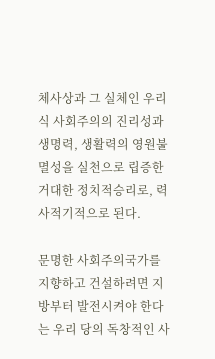체사상과 그 실체인 우리식 사회주의의 진리성과 생명력, 생활력의 영원불멸성을 실천으로 립증한 거대한 정치적승리로, 력사적기적으로 된다.

문명한 사회주의국가를 지향하고 건설하려면 지방부터 발전시켜야 한다는 우리 당의 독창적인 사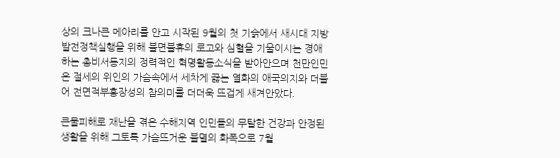상의 크나큰 메아리를 안고 시작된 9월의 첫 기슭에서 새시대 지방발전정책실행을 위해 불면불휴의 로고와 심혈을 기울이시는 경애하는 총비서동지의 정력적인 혁명활동소식을 받아안으며 천만인민은 절세의 위인의 가슴속에서 세차게 끓는 열화의 애국의지와 더불어 전면적부흥장성의 참의미를 더더욱 뜨겁게 새겨안았다.

큰물피해로 재난을 겪은 수해지역 인민들의 무탈한 건강과 안정된 생활을 위해 그토록 가슴뜨거운 불멸의 화폭으로 7월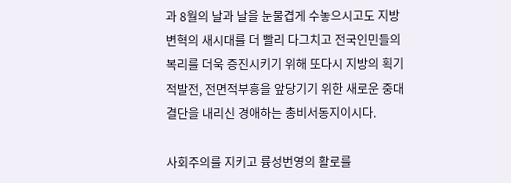과 8월의 날과 날을 눈물겹게 수놓으시고도 지방변혁의 새시대를 더 빨리 다그치고 전국인민들의 복리를 더욱 증진시키기 위해 또다시 지방의 획기적발전, 전면적부흥을 앞당기기 위한 새로운 중대결단을 내리신 경애하는 총비서동지이시다.

사회주의를 지키고 륭성번영의 활로를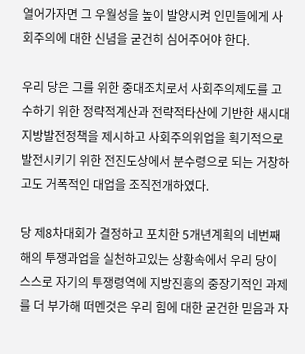열어가자면 그 우월성을 높이 발양시켜 인민들에게 사회주의에 대한 신념을 굳건히 심어주어야 한다.

우리 당은 그를 위한 중대조치로서 사회주의제도를 고수하기 위한 정략적계산과 전략적타산에 기반한 새시대 지방발전정책을 제시하고 사회주의위업을 획기적으로 발전시키기 위한 전진도상에서 분수령으로 되는 거창하고도 거폭적인 대업을 조직전개하였다.

당 제8차대회가 결정하고 포치한 5개년계획의 네번째 해의 투쟁과업을 실천하고있는 상황속에서 우리 당이 스스로 자기의 투쟁령역에 지방진흥의 중장기적인 과제를 더 부가해 떠멘것은 우리 힘에 대한 굳건한 믿음과 자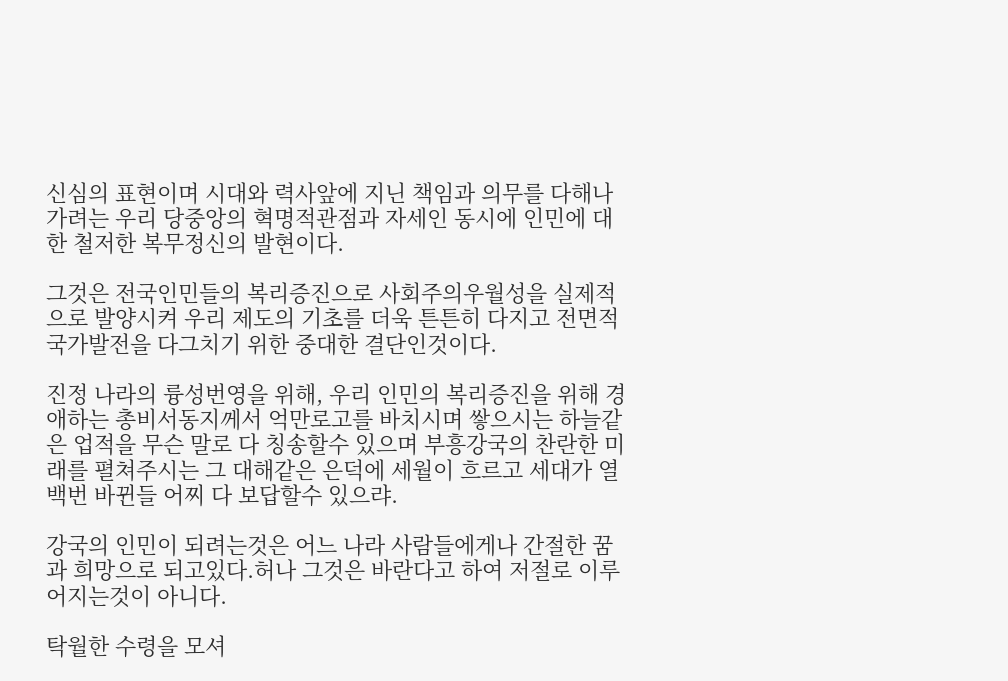신심의 표현이며 시대와 력사앞에 지닌 책임과 의무를 다해나가려는 우리 당중앙의 혁명적관점과 자세인 동시에 인민에 대한 철저한 복무정신의 발현이다.

그것은 전국인민들의 복리증진으로 사회주의우월성을 실제적으로 발양시켜 우리 제도의 기초를 더욱 튼튼히 다지고 전면적국가발전을 다그치기 위한 중대한 결단인것이다.

진정 나라의 륭성번영을 위해, 우리 인민의 복리증진을 위해 경애하는 총비서동지께서 억만로고를 바치시며 쌓으시는 하늘같은 업적을 무슨 말로 다 칭송할수 있으며 부흥강국의 찬란한 미래를 펼쳐주시는 그 대해같은 은덕에 세월이 흐르고 세대가 열백번 바뀐들 어찌 다 보답할수 있으랴.

강국의 인민이 되려는것은 어느 나라 사람들에게나 간절한 꿈과 희망으로 되고있다.허나 그것은 바란다고 하여 저절로 이루어지는것이 아니다.

탁월한 수령을 모셔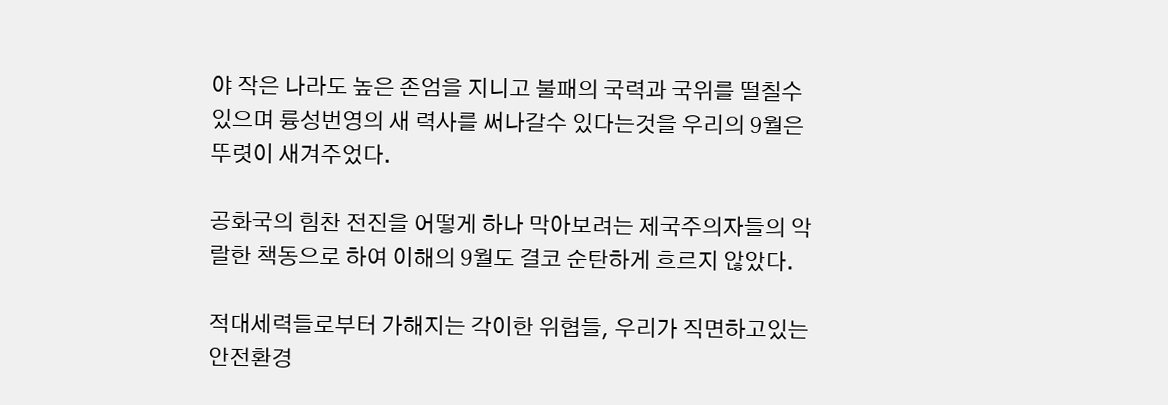야 작은 나라도 높은 존엄을 지니고 불패의 국력과 국위를 떨칠수 있으며 륭성번영의 새 력사를 써나갈수 있다는것을 우리의 9월은 뚜렷이 새겨주었다.

공화국의 힘찬 전진을 어떻게 하나 막아보려는 제국주의자들의 악랄한 책동으로 하여 이해의 9월도 결코 순탄하게 흐르지 않았다.

적대세력들로부터 가해지는 각이한 위협들, 우리가 직면하고있는 안전환경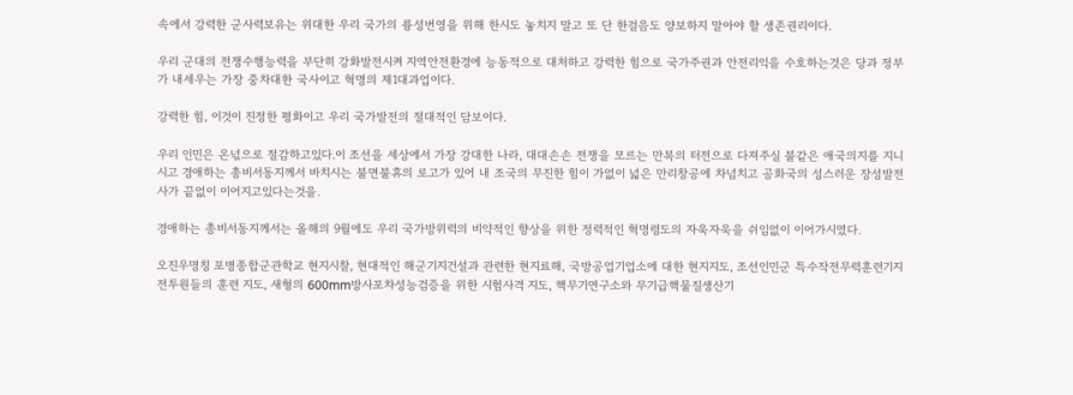속에서 강력한 군사력보유는 위대한 우리 국가의 륭성번영을 위해 한시도 놓치지 말고 또 단 한걸음도 양보하지 말아야 할 생존권리이다.

우리 군대의 전쟁수행능력을 부단히 강화발전시켜 지역안전환경에 능동적으로 대처하고 강력한 힘으로 국가주권과 안전리익을 수호하는것은 당과 정부가 내세우는 가장 중차대한 국사이고 혁명의 제1대과업이다.

강력한 힘, 이것이 진정한 평화이고 우리 국가발전의 절대적인 담보이다.

우리 인민은 온넋으로 절감하고있다.이 조선을 세상에서 가장 강대한 나라, 대대손손 전쟁을 모르는 만복의 터전으로 다져주실 불같은 애국의지를 지니시고 경애하는 총비서동지께서 바치시는 불면불휴의 로고가 있어 내 조국의 무진한 힘이 가없이 넓은 만리창공에 차넘치고 공화국의 성스러운 장성발전사가 끝없이 이어지고있다는것을.

경애하는 총비서동지께서는 올해의 9월에도 우리 국가방위력의 비약적인 향상을 위한 정력적인 혁명령도의 자욱자욱을 쉬임없이 이어가시였다.

오진우명칭 포병종합군관학교 현지시찰, 현대적인 해군기지건설과 관련한 현지료해, 국방공업기업소에 대한 현지지도, 조선인민군 특수작전무력훈련기지 전투원들의 훈련 지도, 새형의 600mm방사포차성능검증을 위한 시험사격 지도, 핵무기연구소와 무기급핵물질생산기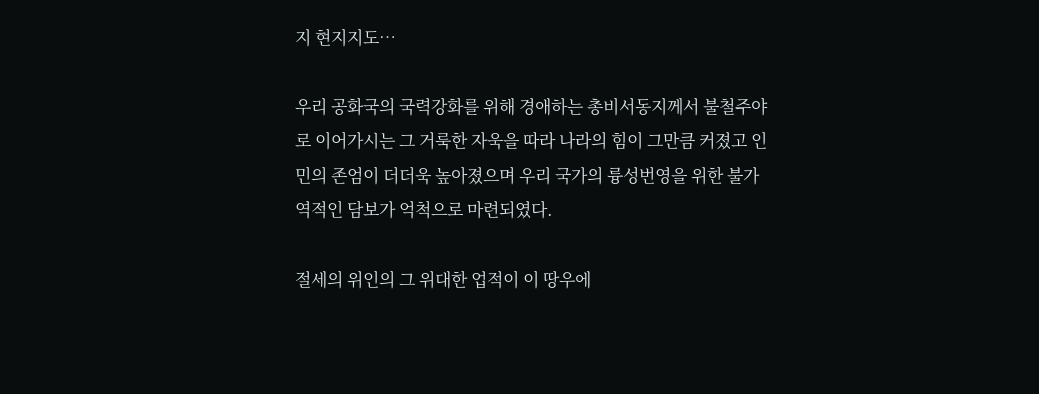지 현지지도…

우리 공화국의 국력강화를 위해 경애하는 총비서동지께서 불철주야로 이어가시는 그 거룩한 자욱을 따라 나라의 힘이 그만큼 커졌고 인민의 존엄이 더더욱 높아졌으며 우리 국가의 륭성번영을 위한 불가역적인 담보가 억척으로 마련되였다.

절세의 위인의 그 위대한 업적이 이 땅우에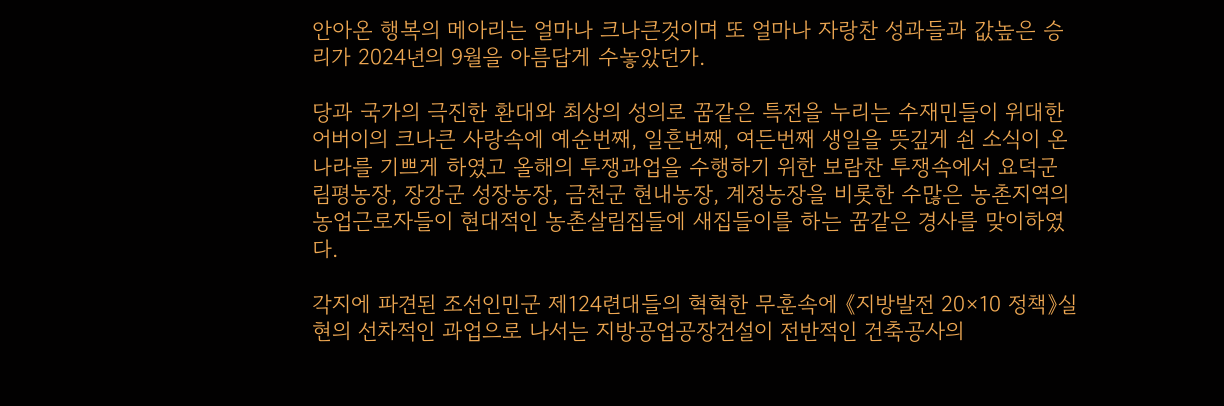안아온 행복의 메아리는 얼마나 크나큰것이며 또 얼마나 자랑찬 성과들과 값높은 승리가 2024년의 9월을 아름답게 수놓았던가.

당과 국가의 극진한 환대와 최상의 성의로 꿈같은 특전을 누리는 수재민들이 위대한 어버이의 크나큰 사랑속에 예순번째, 일흔번째, 여든번째 생일을 뜻깊게 쇤 소식이 온 나라를 기쁘게 하였고 올해의 투쟁과업을 수행하기 위한 보람찬 투쟁속에서 요덕군 림평농장, 장강군 성장농장, 금천군 현내농장, 계정농장을 비롯한 수많은 농촌지역의 농업근로자들이 현대적인 농촌살림집들에 새집들이를 하는 꿈같은 경사를 맞이하였다.

각지에 파견된 조선인민군 제124련대들의 혁혁한 무훈속에 《지방발전 20×10 정책》실현의 선차적인 과업으로 나서는 지방공업공장건설이 전반적인 건축공사의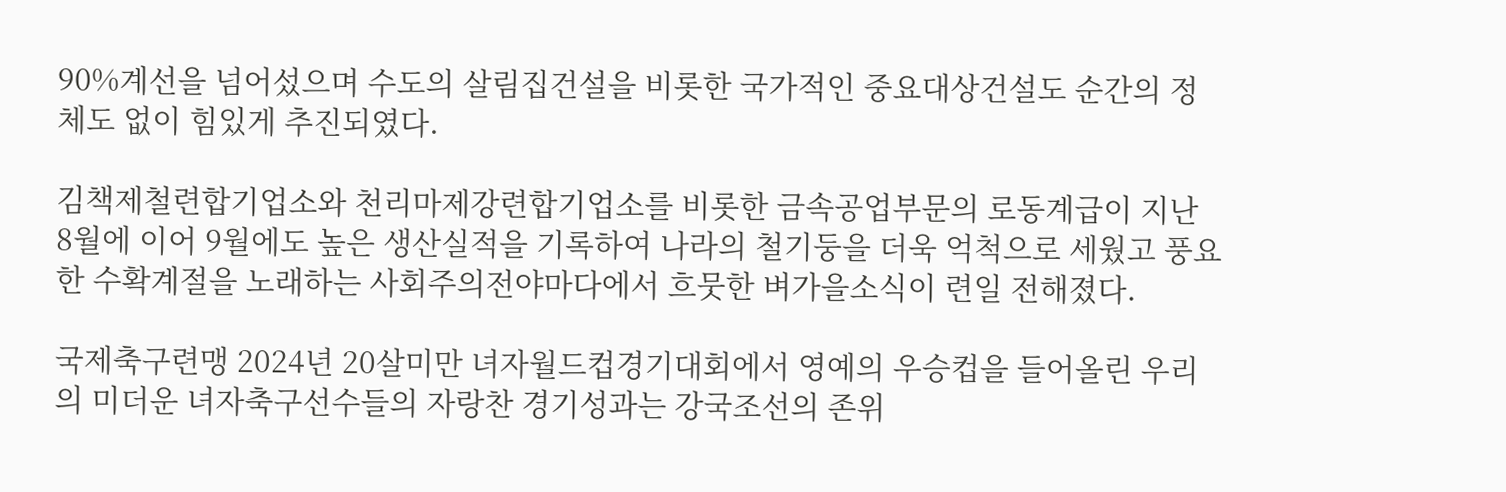90%계선을 넘어섰으며 수도의 살림집건설을 비롯한 국가적인 중요대상건설도 순간의 정체도 없이 힘있게 추진되였다.

김책제철련합기업소와 천리마제강련합기업소를 비롯한 금속공업부문의 로동계급이 지난 8월에 이어 9월에도 높은 생산실적을 기록하여 나라의 철기둥을 더욱 억척으로 세웠고 풍요한 수확계절을 노래하는 사회주의전야마다에서 흐뭇한 벼가을소식이 련일 전해졌다.

국제축구련맹 2024년 20살미만 녀자월드컵경기대회에서 영예의 우승컵을 들어올린 우리의 미더운 녀자축구선수들의 자랑찬 경기성과는 강국조선의 존위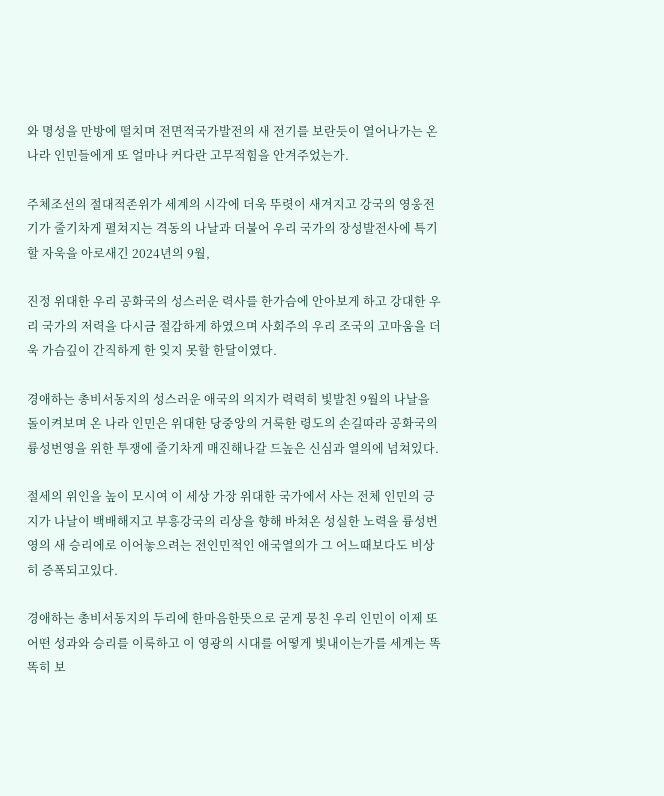와 명성을 만방에 떨치며 전면적국가발전의 새 전기를 보란듯이 열어나가는 온 나라 인민들에게 또 얼마나 커다란 고무적힘을 안겨주었는가.

주체조선의 절대적존위가 세계의 시각에 더욱 뚜렷이 새겨지고 강국의 영웅전기가 줄기차게 펼쳐지는 격동의 나날과 더불어 우리 국가의 장성발전사에 특기할 자욱을 아로새긴 2024년의 9월,

진정 위대한 우리 공화국의 성스러운 력사를 한가슴에 안아보게 하고 강대한 우리 국가의 저력을 다시금 절감하게 하였으며 사회주의 우리 조국의 고마움을 더욱 가슴깊이 간직하게 한 잊지 못할 한달이였다.

경애하는 총비서동지의 성스러운 애국의 의지가 력력히 빛발친 9월의 나날을 돌이켜보며 온 나라 인민은 위대한 당중앙의 거룩한 령도의 손길따라 공화국의 륭성번영을 위한 투쟁에 줄기차게 매진해나갈 드높은 신심과 열의에 넘쳐있다.

절세의 위인을 높이 모시여 이 세상 가장 위대한 국가에서 사는 전체 인민의 긍지가 나날이 백배해지고 부흥강국의 리상을 향해 바쳐온 성실한 노력을 륭성번영의 새 승리에로 이어놓으려는 전인민적인 애국열의가 그 어느때보다도 비상히 증폭되고있다.

경애하는 총비서동지의 두리에 한마음한뜻으로 굳게 뭉친 우리 인민이 이제 또 어떤 성과와 승리를 이룩하고 이 영광의 시대를 어떻게 빛내이는가를 세계는 똑똑히 보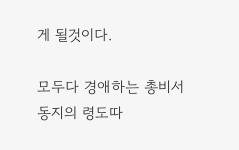게 될것이다.

모두다 경애하는 총비서동지의 령도따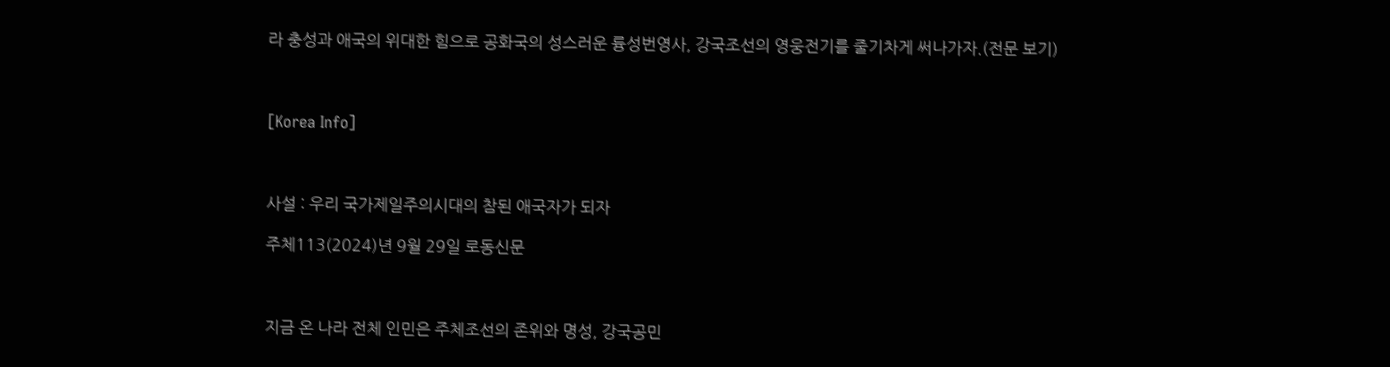라 충성과 애국의 위대한 힘으로 공화국의 성스러운 륭성번영사, 강국조선의 영웅전기를 줄기차게 써나가자.(전문 보기)



[Korea Info]



사설 : 우리 국가제일주의시대의 참된 애국자가 되자

주체113(2024)년 9월 29일 로동신문



지금 온 나라 전체 인민은 주체조선의 존위와 명성, 강국공민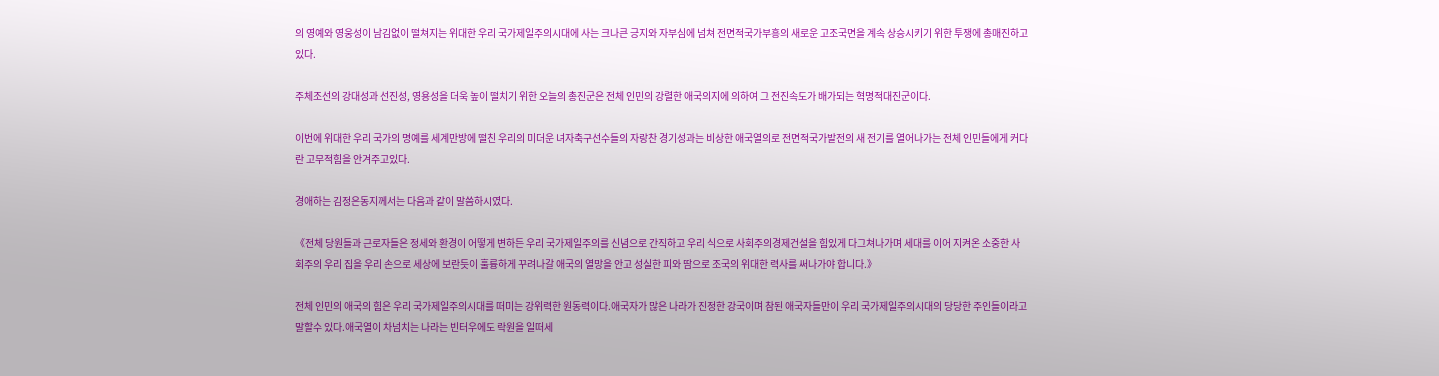의 영예와 영웅성이 남김없이 떨쳐지는 위대한 우리 국가제일주의시대에 사는 크나큰 긍지와 자부심에 넘쳐 전면적국가부흥의 새로운 고조국면을 계속 상승시키기 위한 투쟁에 총매진하고있다.

주체조선의 강대성과 선진성, 영용성을 더욱 높이 떨치기 위한 오늘의 총진군은 전체 인민의 강렬한 애국의지에 의하여 그 전진속도가 배가되는 혁명적대진군이다.

이번에 위대한 우리 국가의 명예를 세계만방에 떨친 우리의 미더운 녀자축구선수들의 자랑찬 경기성과는 비상한 애국열의로 전면적국가발전의 새 전기를 열어나가는 전체 인민들에게 커다란 고무적힘을 안겨주고있다.

경애하는 김정은동지께서는 다음과 같이 말씀하시였다.

《전체 당원들과 근로자들은 정세와 환경이 어떻게 변하든 우리 국가제일주의를 신념으로 간직하고 우리 식으로 사회주의경제건설을 힘있게 다그쳐나가며 세대를 이어 지켜온 소중한 사회주의 우리 집을 우리 손으로 세상에 보란듯이 훌륭하게 꾸려나갈 애국의 열망을 안고 성실한 피와 땀으로 조국의 위대한 력사를 써나가야 합니다.》

전체 인민의 애국의 힘은 우리 국가제일주의시대를 떠미는 강위력한 원동력이다.애국자가 많은 나라가 진정한 강국이며 참된 애국자들만이 우리 국가제일주의시대의 당당한 주인들이라고 말할수 있다.애국열이 차넘치는 나라는 빈터우에도 락원을 일떠세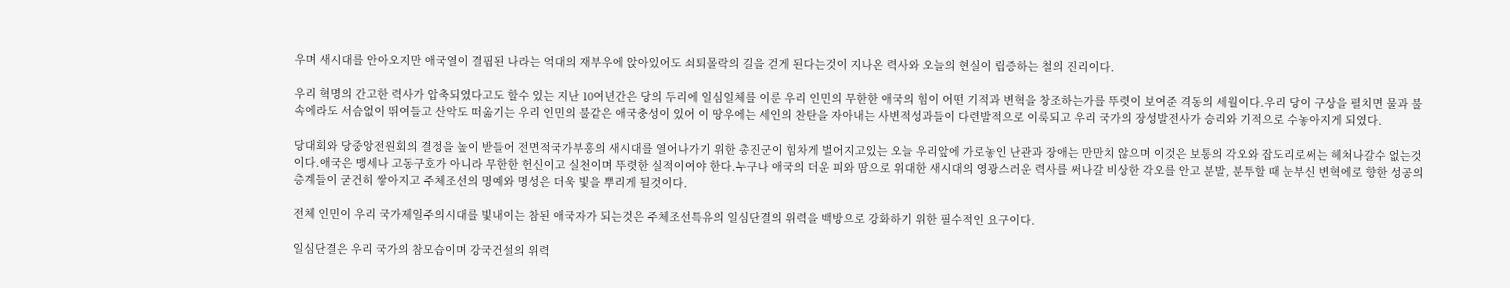우며 새시대를 안아오지만 애국열이 결핍된 나라는 억대의 재부우에 앉아있어도 쇠퇴몰락의 길을 걷게 된다는것이 지나온 력사와 오늘의 현실이 립증하는 철의 진리이다.

우리 혁명의 간고한 력사가 압축되였다고도 할수 있는 지난 10여년간은 당의 두리에 일심일체를 이룬 우리 인민의 무한한 애국의 힘이 어떤 기적과 변혁을 창조하는가를 뚜렷이 보여준 격동의 세월이다.우리 당이 구상을 펼치면 물과 불속에라도 서슴없이 뛰여들고 산악도 떠옮기는 우리 인민의 불같은 애국충성이 있어 이 땅우에는 세인의 찬탄을 자아내는 사변적성과들이 다련발적으로 이룩되고 우리 국가의 장성발전사가 승리와 기적으로 수놓아지게 되였다.

당대회와 당중앙전원회의 결정을 높이 받들어 전면적국가부흥의 새시대를 열어나가기 위한 총진군이 힘차게 벌어지고있는 오늘 우리앞에 가로놓인 난관과 장애는 만만치 않으며 이것은 보통의 각오와 잡도리로써는 헤쳐나갈수 없는것이다.애국은 맹세나 고동구호가 아니라 무한한 헌신이고 실천이며 뚜렷한 실적이여야 한다.누구나 애국의 더운 피와 땀으로 위대한 새시대의 영광스러운 력사를 써나갈 비상한 각오를 안고 분발, 분투할 때 눈부신 변혁에로 향한 성공의 층계들이 굳건히 쌓아지고 주체조선의 명예와 명성은 더욱 빛을 뿌리게 될것이다.

전체 인민이 우리 국가제일주의시대를 빛내이는 참된 애국자가 되는것은 주체조선특유의 일심단결의 위력을 백방으로 강화하기 위한 필수적인 요구이다.

일심단결은 우리 국가의 참모습이며 강국건설의 위력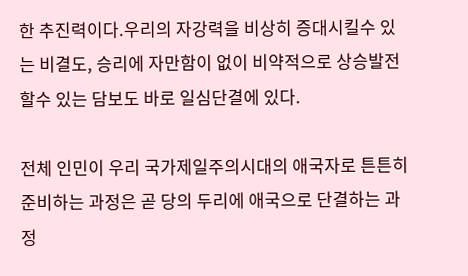한 추진력이다.우리의 자강력을 비상히 증대시킬수 있는 비결도, 승리에 자만함이 없이 비약적으로 상승발전할수 있는 담보도 바로 일심단결에 있다.

전체 인민이 우리 국가제일주의시대의 애국자로 튼튼히 준비하는 과정은 곧 당의 두리에 애국으로 단결하는 과정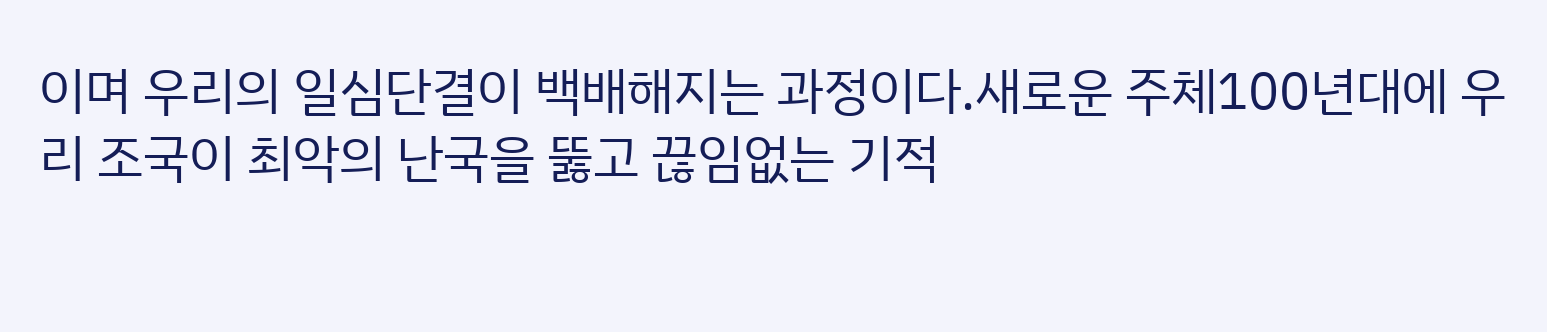이며 우리의 일심단결이 백배해지는 과정이다.새로운 주체100년대에 우리 조국이 최악의 난국을 뚫고 끊임없는 기적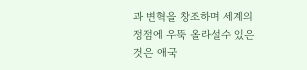과 변혁을 창조하며 세계의 정점에 우뚝 올라설수 있은것은 애국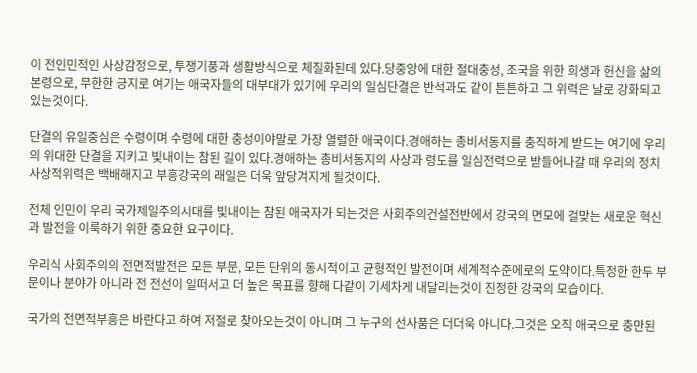이 전인민적인 사상감정으로, 투쟁기풍과 생활방식으로 체질화된데 있다.당중앙에 대한 절대충성, 조국을 위한 희생과 헌신을 삶의 본령으로, 무한한 긍지로 여기는 애국자들의 대부대가 있기에 우리의 일심단결은 반석과도 같이 튼튼하고 그 위력은 날로 강화되고있는것이다.

단결의 유일중심은 수령이며 수령에 대한 충성이야말로 가장 열렬한 애국이다.경애하는 총비서동지를 충직하게 받드는 여기에 우리의 위대한 단결을 지키고 빛내이는 참된 길이 있다.경애하는 총비서동지의 사상과 령도를 일심전력으로 받들어나갈 때 우리의 정치사상적위력은 백배해지고 부흥강국의 래일은 더욱 앞당겨지게 될것이다.

전체 인민이 우리 국가제일주의시대를 빛내이는 참된 애국자가 되는것은 사회주의건설전반에서 강국의 면모에 걸맞는 새로운 혁신과 발전을 이룩하기 위한 중요한 요구이다.

우리식 사회주의의 전면적발전은 모든 부문, 모든 단위의 동시적이고 균형적인 발전이며 세계적수준에로의 도약이다.특정한 한두 부문이나 분야가 아니라 전 전선이 일떠서고 더 높은 목표를 향해 다같이 기세차게 내달리는것이 진정한 강국의 모습이다.

국가의 전면적부흥은 바란다고 하여 저절로 찾아오는것이 아니며 그 누구의 선사품은 더더욱 아니다.그것은 오직 애국으로 충만된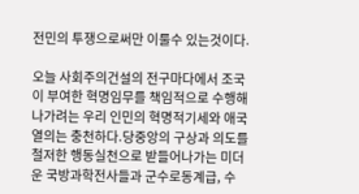전민의 투쟁으로써만 이룰수 있는것이다.

오늘 사회주의건설의 전구마다에서 조국이 부여한 혁명임무를 책임적으로 수행해나가려는 우리 인민의 혁명적기세와 애국열의는 충천하다.당중앙의 구상과 의도를 철저한 행동실천으로 받들어나가는 미더운 국방과학전사들과 군수로동계급, 수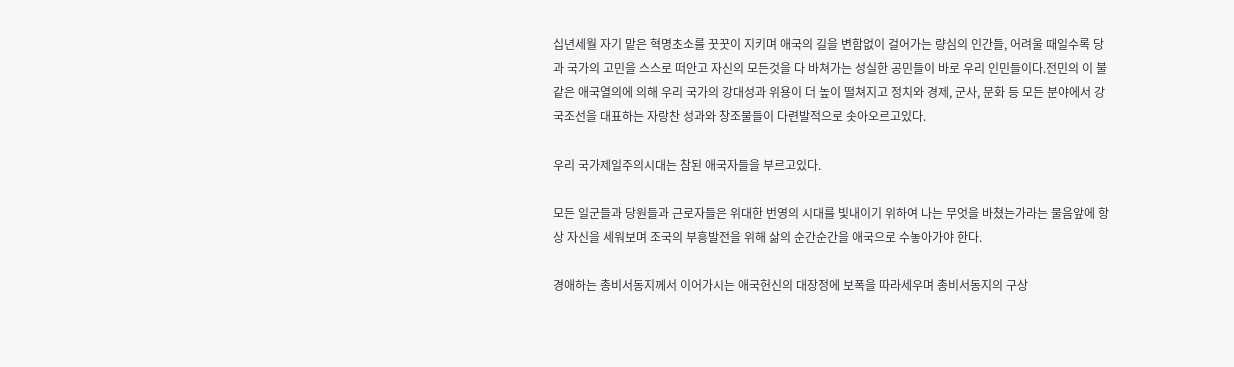십년세월 자기 맡은 혁명초소를 꿋꿋이 지키며 애국의 길을 변함없이 걸어가는 량심의 인간들, 어려울 때일수록 당과 국가의 고민을 스스로 떠안고 자신의 모든것을 다 바쳐가는 성실한 공민들이 바로 우리 인민들이다.전민의 이 불같은 애국열의에 의해 우리 국가의 강대성과 위용이 더 높이 떨쳐지고 정치와 경제, 군사, 문화 등 모든 분야에서 강국조선을 대표하는 자랑찬 성과와 창조물들이 다련발적으로 솟아오르고있다.

우리 국가제일주의시대는 참된 애국자들을 부르고있다.

모든 일군들과 당원들과 근로자들은 위대한 번영의 시대를 빛내이기 위하여 나는 무엇을 바쳤는가라는 물음앞에 항상 자신을 세워보며 조국의 부흥발전을 위해 삶의 순간순간을 애국으로 수놓아가야 한다.

경애하는 총비서동지께서 이어가시는 애국헌신의 대장정에 보폭을 따라세우며 총비서동지의 구상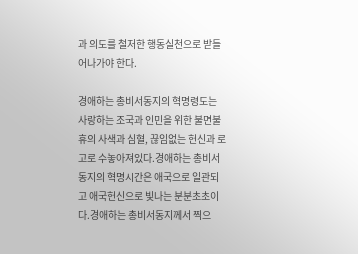과 의도를 철저한 행동실천으로 받들어나가야 한다.

경애하는 총비서동지의 혁명령도는 사랑하는 조국과 인민을 위한 불면불휴의 사색과 심혈, 끊임없는 헌신과 로고로 수놓아져있다.경애하는 총비서동지의 혁명시간은 애국으로 일관되고 애국헌신으로 빛나는 분분초초이다.경애하는 총비서동지께서 찍으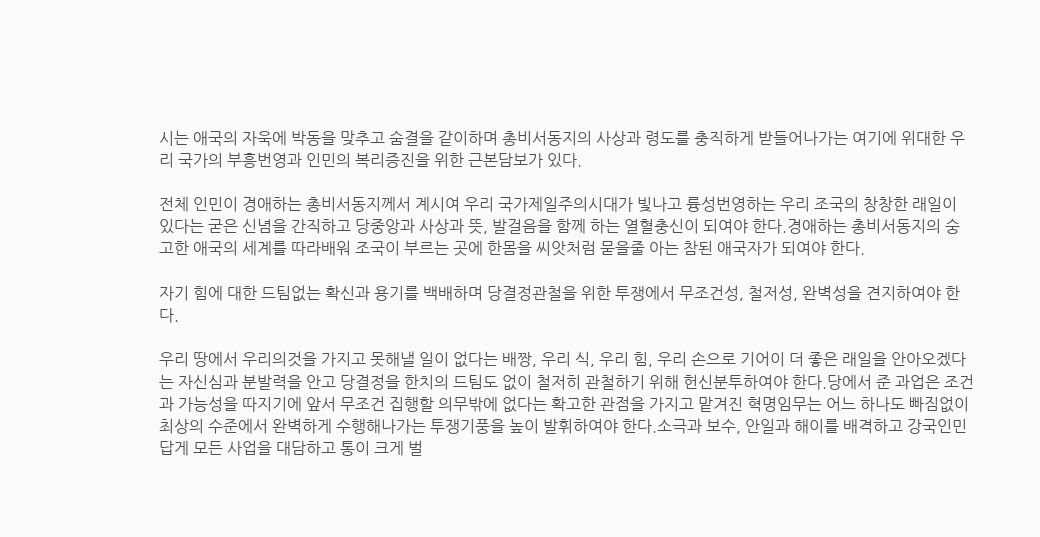시는 애국의 자욱에 박동을 맞추고 숨결을 같이하며 총비서동지의 사상과 령도를 충직하게 받들어나가는 여기에 위대한 우리 국가의 부흥번영과 인민의 복리증진을 위한 근본담보가 있다.

전체 인민이 경애하는 총비서동지께서 계시여 우리 국가제일주의시대가 빛나고 륭성번영하는 우리 조국의 창창한 래일이 있다는 굳은 신념을 간직하고 당중앙과 사상과 뜻, 발걸음을 함께 하는 열혈충신이 되여야 한다.경애하는 총비서동지의 숭고한 애국의 세계를 따라배워 조국이 부르는 곳에 한몸을 씨앗처럼 묻을줄 아는 참된 애국자가 되여야 한다.

자기 힘에 대한 드팀없는 확신과 용기를 백배하며 당결정관철을 위한 투쟁에서 무조건성, 철저성, 완벽성을 견지하여야 한다.

우리 땅에서 우리의것을 가지고 못해낼 일이 없다는 배짱, 우리 식, 우리 힘, 우리 손으로 기어이 더 좋은 래일을 안아오겠다는 자신심과 분발력을 안고 당결정을 한치의 드팀도 없이 철저히 관철하기 위해 헌신분투하여야 한다.당에서 준 과업은 조건과 가능성을 따지기에 앞서 무조건 집행할 의무밖에 없다는 확고한 관점을 가지고 맡겨진 혁명임무는 어느 하나도 빠짐없이 최상의 수준에서 완벽하게 수행해나가는 투쟁기풍을 높이 발휘하여야 한다.소극과 보수, 안일과 해이를 배격하고 강국인민답게 모든 사업을 대담하고 통이 크게 벌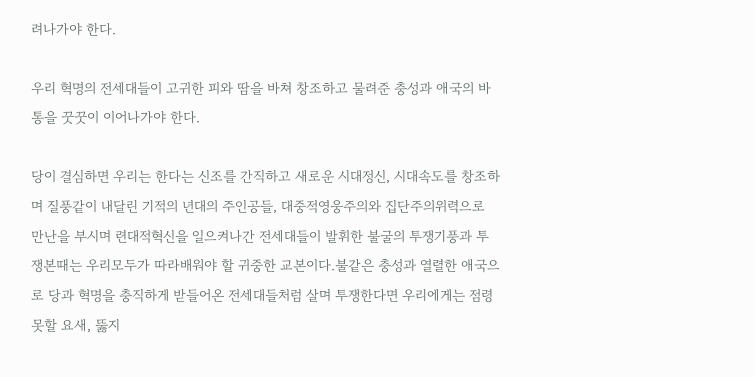려나가야 한다.

우리 혁명의 전세대들이 고귀한 피와 땀을 바쳐 창조하고 물려준 충성과 애국의 바통을 꿋꿋이 이어나가야 한다.

당이 결심하면 우리는 한다는 신조를 간직하고 새로운 시대정신, 시대속도를 창조하며 질풍같이 내달린 기적의 년대의 주인공들, 대중적영웅주의와 집단주의위력으로 만난을 부시며 련대적혁신을 일으켜나간 전세대들이 발휘한 불굴의 투쟁기풍과 투쟁본때는 우리모두가 따라배워야 할 귀중한 교본이다.불같은 충성과 열렬한 애국으로 당과 혁명을 충직하게 받들어온 전세대들처럼 살며 투쟁한다면 우리에게는 점령 못할 요새, 뚫지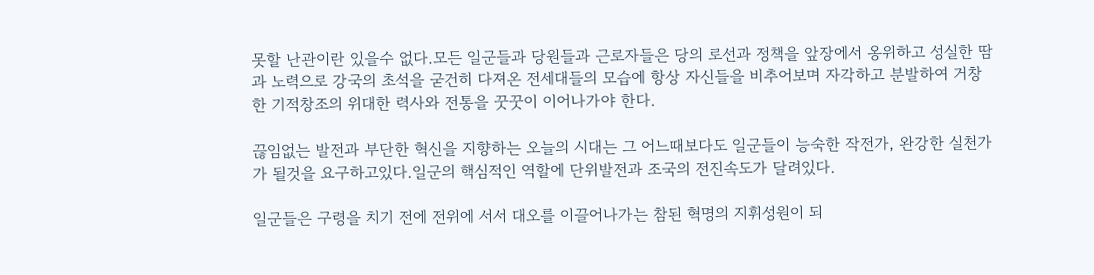못할 난관이란 있을수 없다.모든 일군들과 당원들과 근로자들은 당의 로선과 정책을 앞장에서 옹위하고 성실한 땀과 노력으로 강국의 초석을 굳건히 다져온 전세대들의 모습에 항상 자신들을 비추어보며 자각하고 분발하여 거창한 기적창조의 위대한 력사와 전통을 꿋꿋이 이어나가야 한다.

끊임없는 발전과 부단한 혁신을 지향하는 오늘의 시대는 그 어느때보다도 일군들이 능숙한 작전가, 완강한 실천가가 될것을 요구하고있다.일군의 핵심적인 역할에 단위발전과 조국의 전진속도가 달려있다.

일군들은 구령을 치기 전에 전위에 서서 대오를 이끌어나가는 참된 혁명의 지휘성원이 되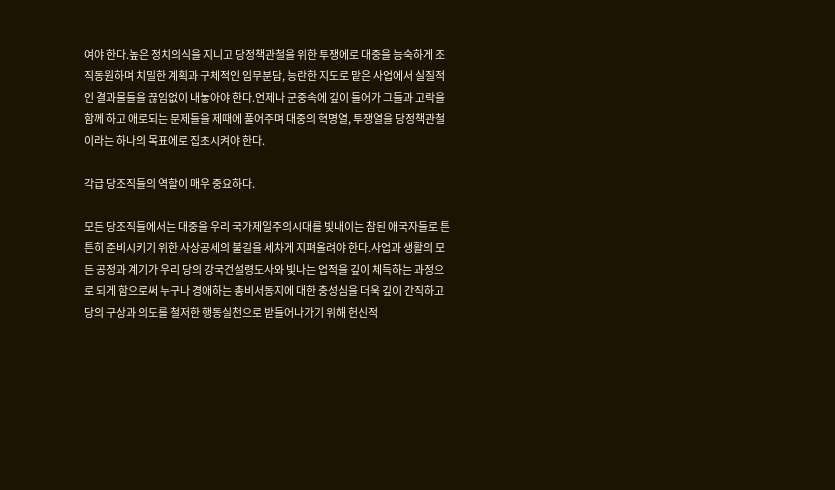여야 한다.높은 정치의식을 지니고 당정책관철을 위한 투쟁에로 대중을 능숙하게 조직동원하며 치밀한 계획과 구체적인 임무분담, 능란한 지도로 맡은 사업에서 실질적인 결과물들을 끊임없이 내놓아야 한다.언제나 군중속에 깊이 들어가 그들과 고락을 함께 하고 애로되는 문제들을 제때에 풀어주며 대중의 혁명열, 투쟁열을 당정책관철이라는 하나의 목표에로 집초시켜야 한다.

각급 당조직들의 역할이 매우 중요하다.

모든 당조직들에서는 대중을 우리 국가제일주의시대를 빛내이는 참된 애국자들로 튼튼히 준비시키기 위한 사상공세의 불길을 세차게 지펴올려야 한다.사업과 생활의 모든 공정과 계기가 우리 당의 강국건설령도사와 빛나는 업적을 깊이 체득하는 과정으로 되게 함으로써 누구나 경애하는 총비서동지에 대한 충성심을 더욱 깊이 간직하고 당의 구상과 의도를 철저한 행동실천으로 받들어나가기 위해 헌신적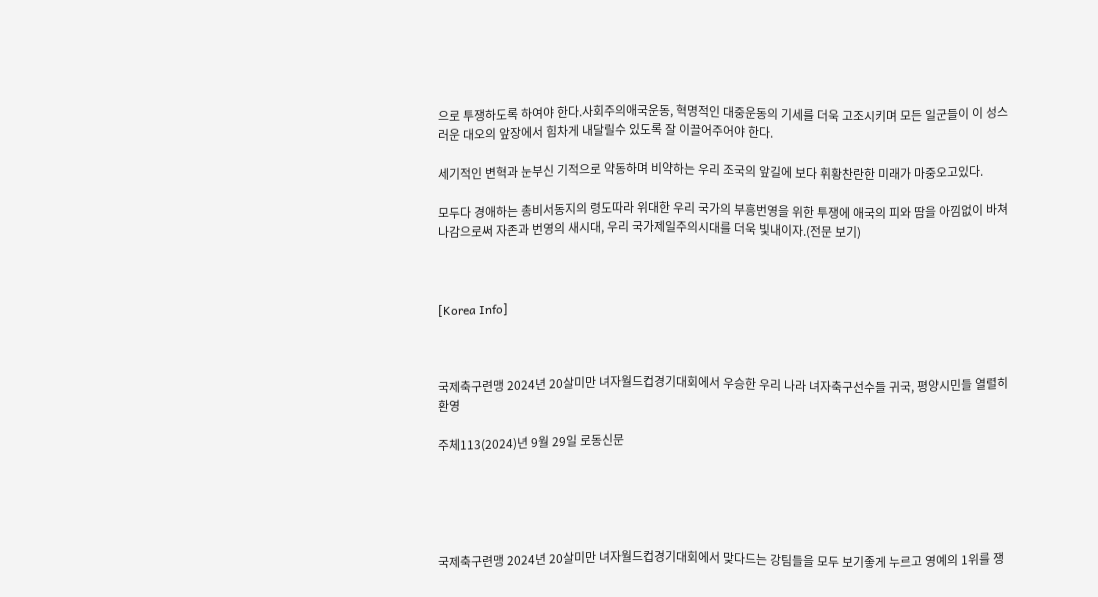으로 투쟁하도록 하여야 한다.사회주의애국운동, 혁명적인 대중운동의 기세를 더욱 고조시키며 모든 일군들이 이 성스러운 대오의 앞장에서 힘차게 내달릴수 있도록 잘 이끌어주어야 한다.

세기적인 변혁과 눈부신 기적으로 약동하며 비약하는 우리 조국의 앞길에 보다 휘황찬란한 미래가 마중오고있다.

모두다 경애하는 총비서동지의 령도따라 위대한 우리 국가의 부흥번영을 위한 투쟁에 애국의 피와 땀을 아낌없이 바쳐나감으로써 자존과 번영의 새시대, 우리 국가제일주의시대를 더욱 빛내이자.(전문 보기)



[Korea Info]



국제축구련맹 2024년 20살미만 녀자월드컵경기대회에서 우승한 우리 나라 녀자축구선수들 귀국, 평양시민들 열렬히 환영

주체113(2024)년 9월 29일 로동신문





국제축구련맹 2024년 20살미만 녀자월드컵경기대회에서 맞다드는 강팀들을 모두 보기좋게 누르고 영예의 1위를 쟁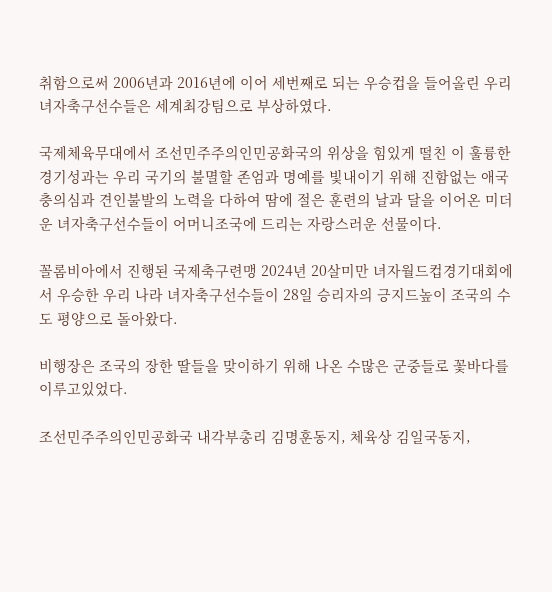취함으로써 2006년과 2016년에 이어 세번째로 되는 우승컵을 들어올린 우리 녀자축구선수들은 세계최강팀으로 부상하였다.

국제체육무대에서 조선민주주의인민공화국의 위상을 힘있게 떨친 이 훌륭한 경기성과는 우리 국기의 불멸할 존엄과 명예를 빛내이기 위해 진함없는 애국충의심과 견인불발의 노력을 다하여 땀에 절은 훈련의 날과 달을 이어온 미더운 녀자축구선수들이 어머니조국에 드리는 자랑스러운 선물이다.

꼴롬비아에서 진행된 국제축구련맹 2024년 20살미만 녀자월드컵경기대회에서 우승한 우리 나라 녀자축구선수들이 28일 승리자의 긍지드높이 조국의 수도 평양으로 돌아왔다.

비행장은 조국의 장한 딸들을 맞이하기 위해 나온 수많은 군중들로 꽃바다를 이루고있었다.

조선민주주의인민공화국 내각부총리 김명훈동지, 체육상 김일국동지,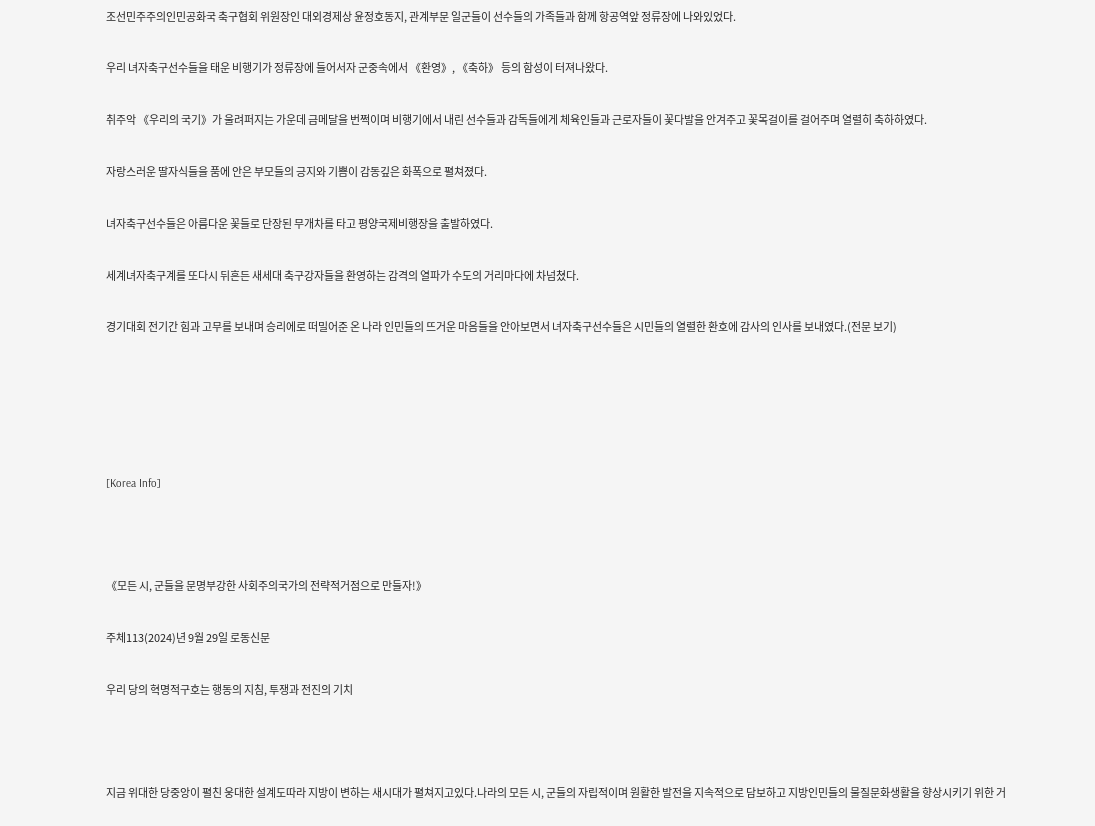조선민주주의인민공화국 축구협회 위원장인 대외경제상 윤정호동지, 관계부문 일군들이 선수들의 가족들과 함께 항공역앞 정류장에 나와있었다.

우리 녀자축구선수들을 태운 비행기가 정류장에 들어서자 군중속에서 《환영》, 《축하》 등의 함성이 터져나왔다.

취주악 《우리의 국기》가 울려퍼지는 가운데 금메달을 번쩍이며 비행기에서 내린 선수들과 감독들에게 체육인들과 근로자들이 꽃다발을 안겨주고 꽃목걸이를 걸어주며 열렬히 축하하였다.

자랑스러운 딸자식들을 품에 안은 부모들의 긍지와 기쁨이 감동깊은 화폭으로 펼쳐졌다.

녀자축구선수들은 아름다운 꽃들로 단장된 무개차를 타고 평양국제비행장을 출발하였다.

세계녀자축구계를 또다시 뒤흔든 새세대 축구강자들을 환영하는 감격의 열파가 수도의 거리마다에 차넘쳤다.

경기대회 전기간 힘과 고무를 보내며 승리에로 떠밀어준 온 나라 인민들의 뜨거운 마음들을 안아보면서 녀자축구선수들은 시민들의 열렬한 환호에 감사의 인사를 보내였다.(전문 보기)





[Korea Info]



《모든 시, 군들을 문명부강한 사회주의국가의 전략적거점으로 만들자!》

주체113(2024)년 9월 29일 로동신문

우리 당의 혁명적구호는 행동의 지침, 투쟁과 전진의 기치



지금 위대한 당중앙이 펼친 웅대한 설계도따라 지방이 변하는 새시대가 펼쳐지고있다.나라의 모든 시, 군들의 자립적이며 원활한 발전을 지속적으로 담보하고 지방인민들의 물질문화생활을 향상시키기 위한 거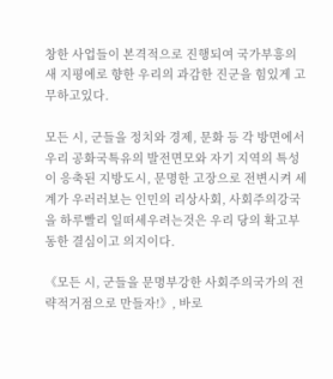창한 사업들이 본격적으로 진행되여 국가부흥의 새 지평에로 향한 우리의 과감한 진군을 힘있게 고무하고있다.

모든 시, 군들을 정치와 경제, 문화 등 각 방면에서 우리 공화국특유의 발전면모와 자기 지역의 특성이 응축된 지방도시, 문명한 고장으로 전변시켜 세계가 우러러보는 인민의 리상사회, 사회주의강국을 하루빨리 일떠세우려는것은 우리 당의 확고부동한 결심이고 의지이다.

《모든 시, 군들을 문명부강한 사회주의국가의 전략적거점으로 만들자!》, 바로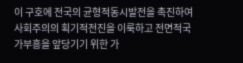이 구호에 전국의 균형적동시발전을 촉진하여 사회주의의 획기적전진을 이룩하고 전면적국가부흥을 앞당기기 위한 가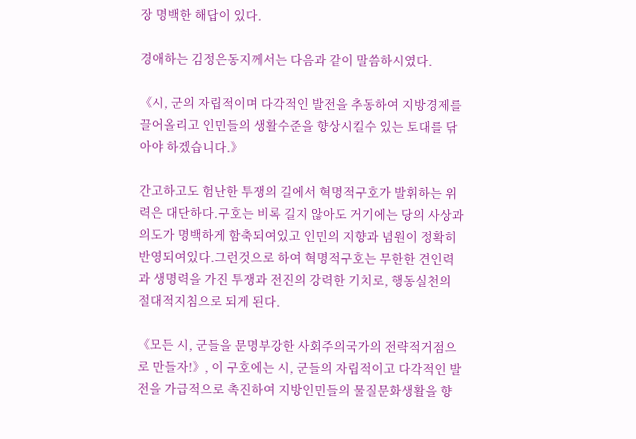장 명백한 해답이 있다.

경애하는 김정은동지께서는 다음과 같이 말씀하시였다.

《시, 군의 자립적이며 다각적인 발전을 추동하여 지방경제를 끌어올리고 인민들의 생활수준을 향상시킬수 있는 토대를 닦아야 하겠습니다.》

간고하고도 험난한 투쟁의 길에서 혁명적구호가 발휘하는 위력은 대단하다.구호는 비록 길지 않아도 거기에는 당의 사상과 의도가 명백하게 함축되여있고 인민의 지향과 념원이 정확히 반영되여있다.그런것으로 하여 혁명적구호는 무한한 견인력과 생명력을 가진 투쟁과 전진의 강력한 기치로, 행동실천의 절대적지침으로 되게 된다.

《모든 시, 군들을 문명부강한 사회주의국가의 전략적거점으로 만들자!》, 이 구호에는 시, 군들의 자립적이고 다각적인 발전을 가급적으로 촉진하여 지방인민들의 물질문화생활을 향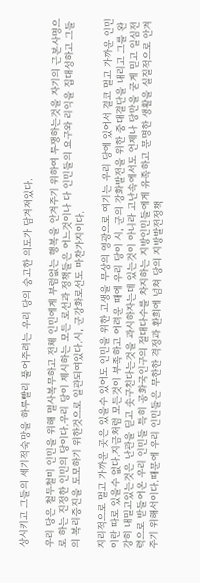상시키고 그들의 세기적숙망을 하루빨리 풀어주려는 우리 당의 숭고한 의도가 담겨져있다.

우리 당은 철두철미 인민을 위해 멸사복무하고 전체 인민에게 부럼없는 행복을 안겨주기 위하여 투쟁하는것을 자기의 근본사명으로 하는 진정한 인민의 당이다.우리 당이 제시하는 모든 로선과 정책들은 어느것이나 다 인민들의 요구와 리익을 집대성하고 그들의 복리증진을 도모하기 위한것으로 일관되여있다.시, 군강화로선도 마찬가지이다.

지리적으로 멀고 가까운 곳은 있을수 있어도 인민을 위한 고생을 무상의 영광으로 여기는 우리 당에 있어서 결코 멀고 가까운 인민이란 따로 있을수 없다.지금처럼 모든것이 부족하고 어려운 때에 우리 당이 시, 군의 강화발전을 위한 중대결단을 내리고 그를 완강히 내밀고있는것은 난관을 딛고 솟구친다는것을 과시하자는데 있는것이 아니라 고난속에서도 언제나 당만을 굳게 믿고 일심전력으로 받들어온 우리 인민들 특히 공화국인구의 절대다수를 차지하는 지방인민들에게 유족하고 문명한 생활을 실질적으로 안겨주기 위해서이다.때문에 우리 인민들은 무한한 격정과 환희에 넘쳐 당의 지방발전정책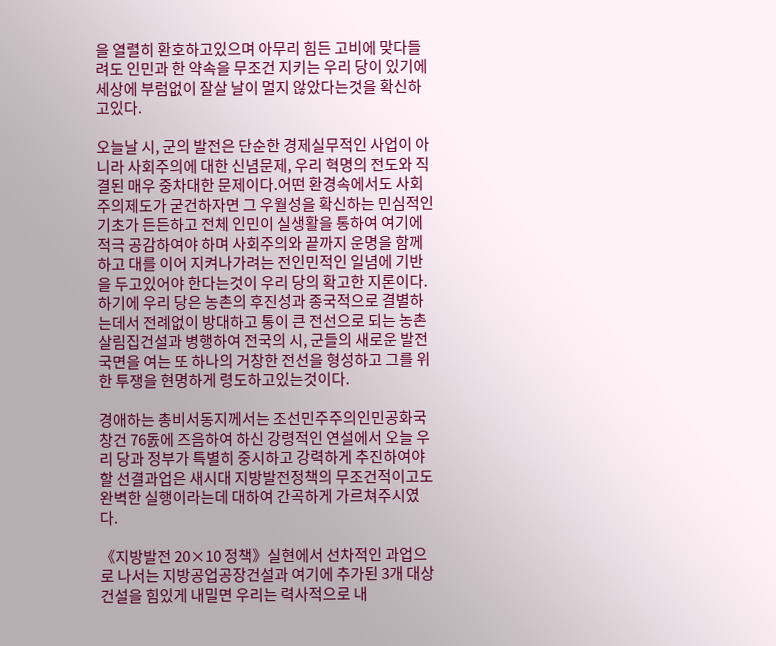을 열렬히 환호하고있으며 아무리 힘든 고비에 맞다들려도 인민과 한 약속을 무조건 지키는 우리 당이 있기에 세상에 부럼없이 잘살 날이 멀지 않았다는것을 확신하고있다.

오늘날 시, 군의 발전은 단순한 경제실무적인 사업이 아니라 사회주의에 대한 신념문제, 우리 혁명의 전도와 직결된 매우 중차대한 문제이다.어떤 환경속에서도 사회주의제도가 굳건하자면 그 우월성을 확신하는 민심적인 기초가 든든하고 전체 인민이 실생활을 통하여 여기에 적극 공감하여야 하며 사회주의와 끝까지 운명을 함께 하고 대를 이어 지켜나가려는 전인민적인 일념에 기반을 두고있어야 한다는것이 우리 당의 확고한 지론이다.하기에 우리 당은 농촌의 후진성과 종국적으로 결별하는데서 전례없이 방대하고 통이 큰 전선으로 되는 농촌살림집건설과 병행하여 전국의 시, 군들의 새로운 발전국면을 여는 또 하나의 거창한 전선을 형성하고 그를 위한 투쟁을 현명하게 령도하고있는것이다.

경애하는 총비서동지께서는 조선민주주의인민공화국창건 76돐에 즈음하여 하신 강령적인 연설에서 오늘 우리 당과 정부가 특별히 중시하고 강력하게 추진하여야 할 선결과업은 새시대 지방발전정책의 무조건적이고도 완벽한 실행이라는데 대하여 간곡하게 가르쳐주시였다.

《지방발전 20×10 정책》실현에서 선차적인 과업으로 나서는 지방공업공장건설과 여기에 추가된 3개 대상건설을 힘있게 내밀면 우리는 력사적으로 내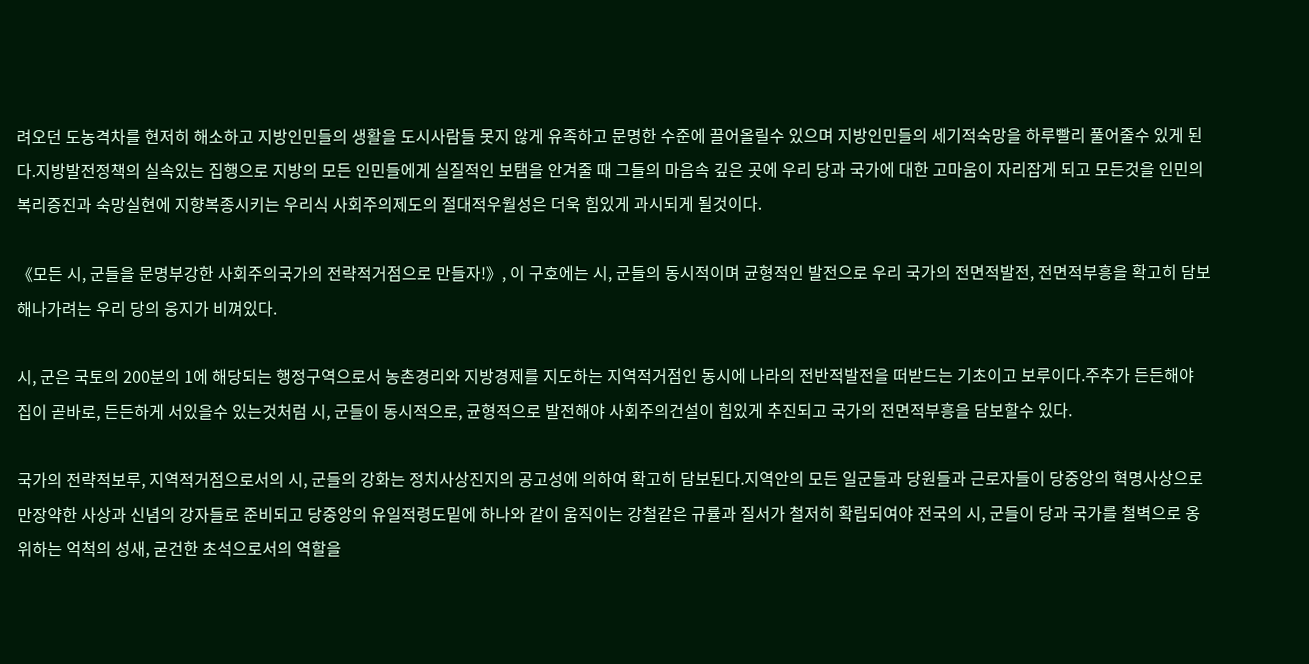려오던 도농격차를 현저히 해소하고 지방인민들의 생활을 도시사람들 못지 않게 유족하고 문명한 수준에 끌어올릴수 있으며 지방인민들의 세기적숙망을 하루빨리 풀어줄수 있게 된다.지방발전정책의 실속있는 집행으로 지방의 모든 인민들에게 실질적인 보탬을 안겨줄 때 그들의 마음속 깊은 곳에 우리 당과 국가에 대한 고마움이 자리잡게 되고 모든것을 인민의 복리증진과 숙망실현에 지향복종시키는 우리식 사회주의제도의 절대적우월성은 더욱 힘있게 과시되게 될것이다.

《모든 시, 군들을 문명부강한 사회주의국가의 전략적거점으로 만들자!》, 이 구호에는 시, 군들의 동시적이며 균형적인 발전으로 우리 국가의 전면적발전, 전면적부흥을 확고히 담보해나가려는 우리 당의 웅지가 비껴있다.

시, 군은 국토의 200분의 1에 해당되는 행정구역으로서 농촌경리와 지방경제를 지도하는 지역적거점인 동시에 나라의 전반적발전을 떠받드는 기초이고 보루이다.주추가 든든해야 집이 곧바로, 든든하게 서있을수 있는것처럼 시, 군들이 동시적으로, 균형적으로 발전해야 사회주의건설이 힘있게 추진되고 국가의 전면적부흥을 담보할수 있다.

국가의 전략적보루, 지역적거점으로서의 시, 군들의 강화는 정치사상진지의 공고성에 의하여 확고히 담보된다.지역안의 모든 일군들과 당원들과 근로자들이 당중앙의 혁명사상으로 만장약한 사상과 신념의 강자들로 준비되고 당중앙의 유일적령도밑에 하나와 같이 움직이는 강철같은 규률과 질서가 철저히 확립되여야 전국의 시, 군들이 당과 국가를 철벽으로 옹위하는 억척의 성새, 굳건한 초석으로서의 역할을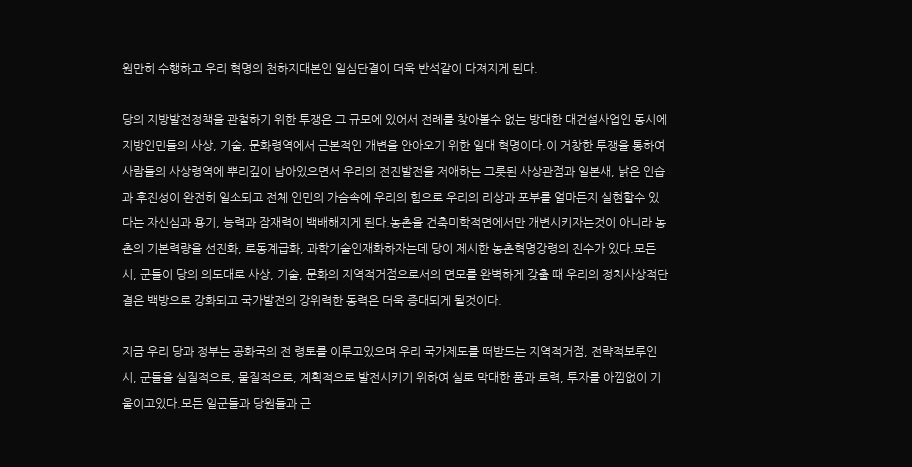원만히 수행하고 우리 혁명의 천하지대본인 일심단결이 더욱 반석같이 다져지게 된다.

당의 지방발전정책을 관철하기 위한 투쟁은 그 규모에 있어서 전례를 찾아볼수 없는 방대한 대건설사업인 동시에 지방인민들의 사상, 기술, 문화령역에서 근본적인 개변을 안아오기 위한 일대 혁명이다.이 거창한 투쟁을 통하여 사람들의 사상령역에 뿌리깊이 남아있으면서 우리의 전진발전을 저애하는 그릇된 사상관점과 일본새, 낡은 인습과 후진성이 완전히 일소되고 전체 인민의 가슴속에 우리의 힘으로 우리의 리상과 포부를 얼마든지 실현할수 있다는 자신심과 용기, 능력과 잠재력이 백배해지게 된다.농촌을 건축미학적면에서만 개변시키자는것이 아니라 농촌의 기본력량을 선진화, 로동계급화, 과학기술인재화하자는데 당이 제시한 농촌혁명강령의 진수가 있다.모든 시, 군들이 당의 의도대로 사상, 기술, 문화의 지역적거점으로서의 면모를 완벽하게 갖출 때 우리의 정치사상적단결은 백방으로 강화되고 국가발전의 강위력한 동력은 더욱 증대되게 될것이다.

지금 우리 당과 정부는 공화국의 전 령토를 이루고있으며 우리 국가제도를 떠받드는 지역적거점, 전략적보루인 시, 군들을 실질적으로, 물질적으로, 계획적으로 발전시키기 위하여 실로 막대한 품과 로력, 투자를 아낌없이 기울이고있다.모든 일군들과 당원들과 근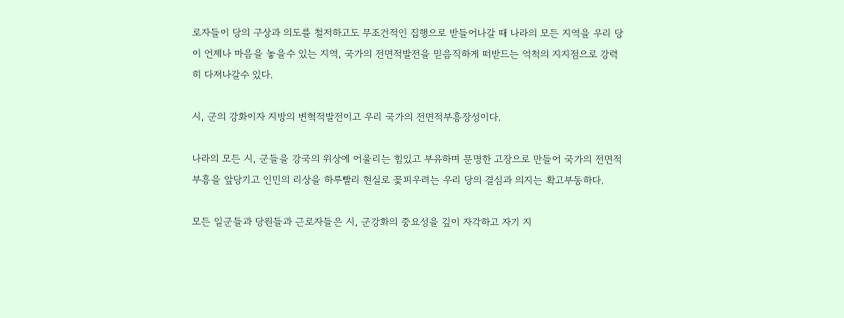로자들이 당의 구상과 의도를 철저하고도 무조건적인 집행으로 받들어나갈 때 나라의 모든 지역을 우리 당이 언제나 마음을 놓을수 있는 지역, 국가의 전면적발전을 믿음직하게 떠받드는 억척의 지지점으로 강력히 다져나갈수 있다.

시, 군의 강화이자 지방의 변혁적발전이고 우리 국가의 전면적부흥장성이다.

나라의 모든 시, 군들을 강국의 위상에 어울리는 힘있고 부유하며 문명한 고장으로 만들어 국가의 전면적부흥을 앞당기고 인민의 리상을 하루빨리 현실로 꽃피우려는 우리 당의 결심과 의지는 확고부동하다.

모든 일군들과 당원들과 근로자들은 시, 군강화의 중요성을 깊이 자각하고 자기 지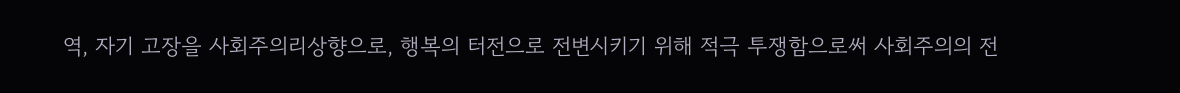역, 자기 고장을 사회주의리상향으로, 행복의 터전으로 전변시키기 위해 적극 투쟁함으로써 사회주의의 전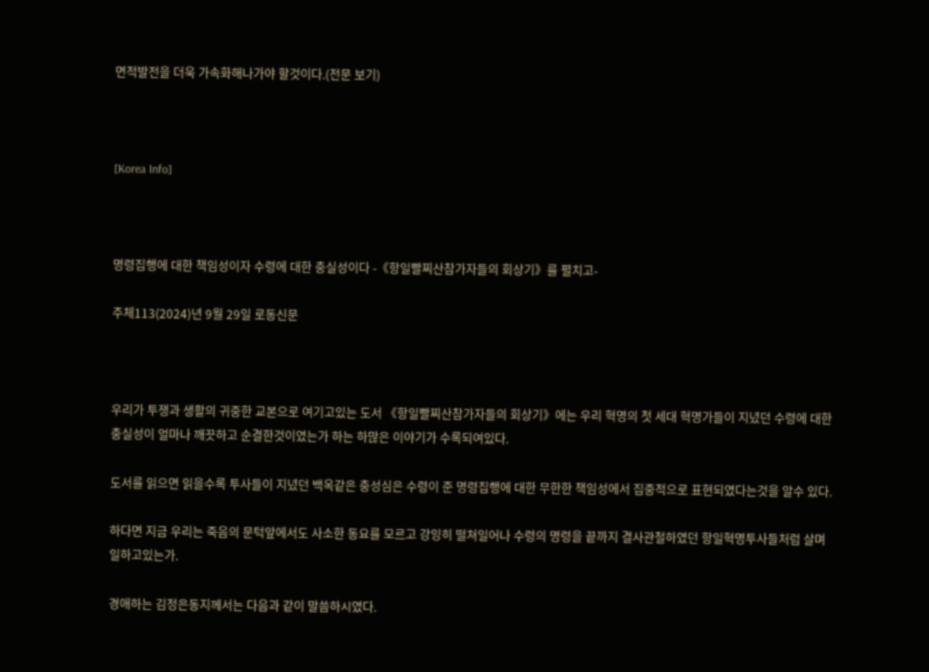면적발전을 더욱 가속화해나가야 할것이다.(전문 보기)



[Korea Info]



명령집행에 대한 책임성이자 수령에 대한 충실성이다 -《항일빨찌산참가자들의 회상기》를 펼치고-

주체113(2024)년 9월 29일 로동신문



우리가 투쟁과 생활의 귀중한 교본으로 여기고있는 도서 《항일빨찌산참가자들의 회상기》에는 우리 혁명의 첫 세대 혁명가들이 지녔던 수령에 대한 충실성이 얼마나 깨끗하고 순결한것이였는가 하는 하많은 이야기가 수록되여있다.

도서를 읽으면 읽을수록 투사들이 지녔던 백옥같은 충성심은 수령이 준 명령집행에 대한 무한한 책임성에서 집중적으로 표현되였다는것을 알수 있다.

하다면 지금 우리는 죽음의 문턱앞에서도 사소한 동요를 모르고 강잉히 떨쳐일어나 수령의 명령을 끝까지 결사관철하였던 항일혁명투사들처럼 살며 일하고있는가.

경애하는 김정은동지께서는 다음과 같이 말씀하시였다.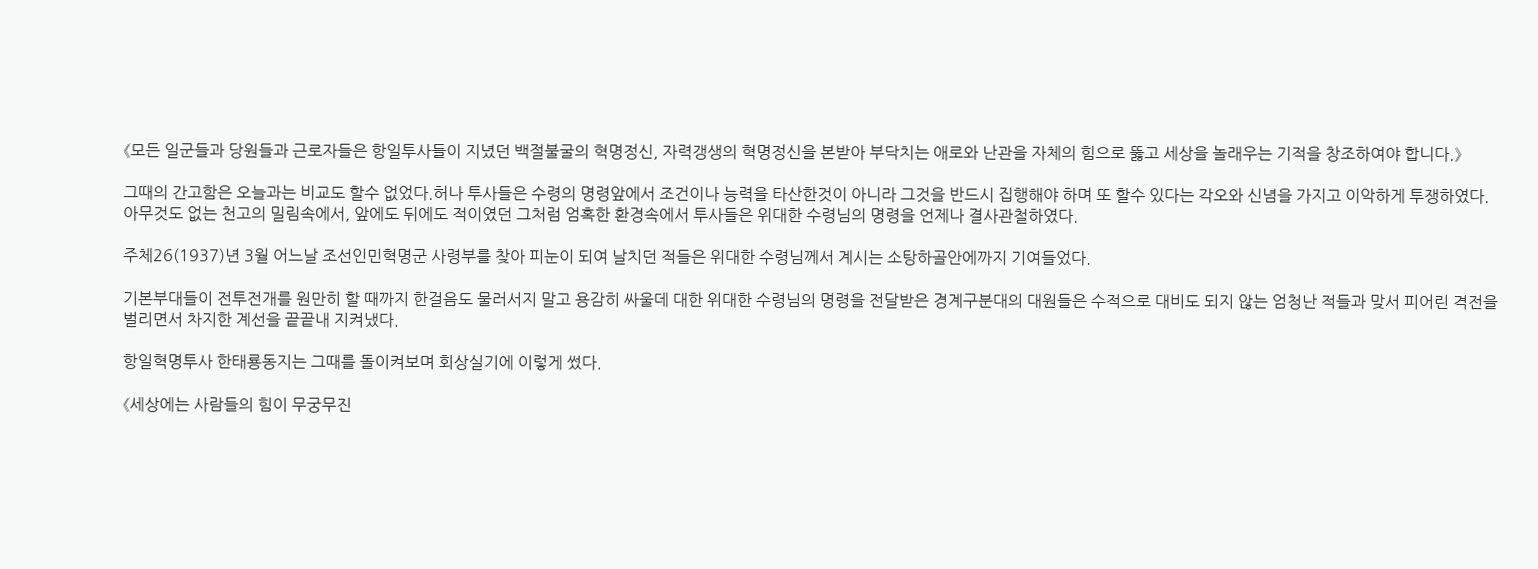《모든 일군들과 당원들과 근로자들은 항일투사들이 지녔던 백절불굴의 혁명정신, 자력갱생의 혁명정신을 본받아 부닥치는 애로와 난관을 자체의 힘으로 뚫고 세상을 놀래우는 기적을 창조하여야 합니다.》

그때의 간고함은 오늘과는 비교도 할수 없었다.허나 투사들은 수령의 명령앞에서 조건이나 능력을 타산한것이 아니라 그것을 반드시 집행해야 하며 또 할수 있다는 각오와 신념을 가지고 이악하게 투쟁하였다.아무것도 없는 천고의 밀림속에서, 앞에도 뒤에도 적이였던 그처럼 엄혹한 환경속에서 투사들은 위대한 수령님의 명령을 언제나 결사관철하였다.

주체26(1937)년 3월 어느날 조선인민혁명군 사령부를 찾아 피눈이 되여 날치던 적들은 위대한 수령님께서 계시는 소탕하골안에까지 기여들었다.

기본부대들이 전투전개를 원만히 할 때까지 한걸음도 물러서지 말고 용감히 싸울데 대한 위대한 수령님의 명령을 전달받은 경계구분대의 대원들은 수적으로 대비도 되지 않는 엄청난 적들과 맞서 피어린 격전을 벌리면서 차지한 계선을 끝끝내 지켜냈다.

항일혁명투사 한태룡동지는 그때를 돌이켜보며 회상실기에 이렇게 썼다.

《세상에는 사람들의 힘이 무궁무진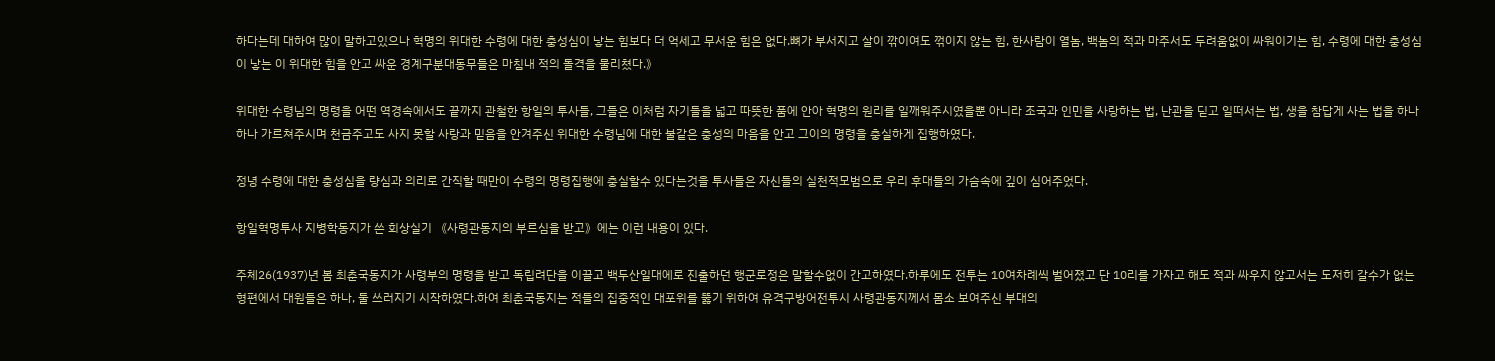하다는데 대하여 많이 말하고있으나 혁명의 위대한 수령에 대한 충성심이 낳는 힘보다 더 억세고 무서운 힘은 없다.뼈가 부서지고 살이 깎이여도 꺾이지 않는 힘, 한사람이 열놈, 백놈의 적과 마주서도 두려움없이 싸워이기는 힘, 수령에 대한 충성심이 낳는 이 위대한 힘을 안고 싸운 경계구분대동무들은 마침내 적의 돌격을 물리쳤다.》

위대한 수령님의 명령을 어떤 역경속에서도 끝까지 관철한 항일의 투사들, 그들은 이처럼 자기들을 넓고 따뜻한 품에 안아 혁명의 원리를 일깨워주시였을뿐 아니라 조국과 인민을 사랑하는 법, 난관을 딛고 일떠서는 법, 생을 참답게 사는 법을 하나하나 가르쳐주시며 천금주고도 사지 못할 사랑과 믿음을 안겨주신 위대한 수령님에 대한 불같은 충성의 마음을 안고 그이의 명령을 충실하게 집행하였다.

정녕 수령에 대한 충성심을 량심과 의리로 간직할 때만이 수령의 명령집행에 충실할수 있다는것을 투사들은 자신들의 실천적모범으로 우리 후대들의 가슴속에 깊이 심어주었다.

항일혁명투사 지병학동지가 쓴 회상실기 《사령관동지의 부르심을 받고》에는 이런 내용이 있다.

주체26(1937)년 봄 최춘국동지가 사령부의 명령을 받고 독립려단을 이끌고 백두산일대에로 진출하던 행군로정은 말할수없이 간고하였다.하루에도 전투는 10여차례씩 벌어졌고 단 10리를 가자고 해도 적과 싸우지 않고서는 도저히 갈수가 없는 형편에서 대원들은 하나, 둘 쓰러지기 시작하였다.하여 최춘국동지는 적들의 집중적인 대포위를 뚫기 위하여 유격구방어전투시 사령관동지께서 몸소 보여주신 부대의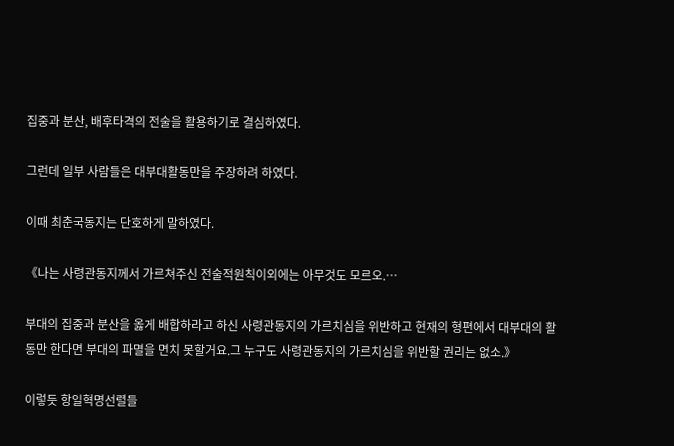집중과 분산, 배후타격의 전술을 활용하기로 결심하였다.

그런데 일부 사람들은 대부대활동만을 주장하려 하였다.

이때 최춘국동지는 단호하게 말하였다.

《나는 사령관동지께서 가르쳐주신 전술적원칙이외에는 아무것도 모르오.…

부대의 집중과 분산을 옳게 배합하라고 하신 사령관동지의 가르치심을 위반하고 현재의 형편에서 대부대의 활동만 한다면 부대의 파멸을 면치 못할거요.그 누구도 사령관동지의 가르치심을 위반할 권리는 없소.》

이렇듯 항일혁명선렬들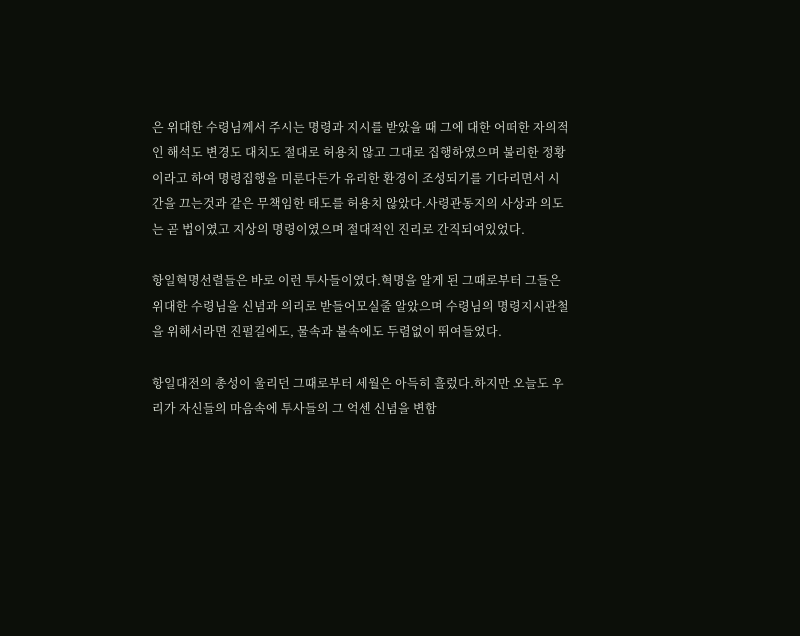은 위대한 수령님께서 주시는 명령과 지시를 받았을 때 그에 대한 어떠한 자의적인 해석도 변경도 대치도 절대로 허용치 않고 그대로 집행하였으며 불리한 정황이라고 하여 명령집행을 미룬다든가 유리한 환경이 조성되기를 기다리면서 시간을 끄는것과 같은 무책임한 태도를 허용치 않았다.사령관동지의 사상과 의도는 곧 법이였고 지상의 명령이였으며 절대적인 진리로 간직되여있었다.

항일혁명선렬들은 바로 이런 투사들이였다.혁명을 알게 된 그때로부터 그들은 위대한 수령님을 신념과 의리로 받들어모실줄 알았으며 수령님의 명령지시관철을 위해서라면 진펄길에도, 물속과 불속에도 두렴없이 뛰여들었다.

항일대전의 총성이 울리던 그때로부터 세월은 아득히 흘렀다.하지만 오늘도 우리가 자신들의 마음속에 투사들의 그 억센 신념을 변함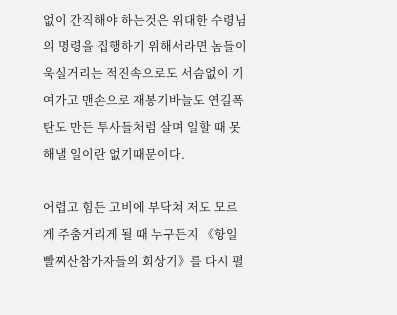없이 간직해야 하는것은 위대한 수령님의 명령을 집행하기 위해서라면 놈들이 욱실거리는 적진속으로도 서슴없이 기여가고 맨손으로 재봉기바늘도 연길폭탄도 만든 투사들처럼 살며 일할 때 못해낼 일이란 없기때문이다.

어렵고 힘든 고비에 부닥쳐 저도 모르게 주춤거리게 될 때 누구든지 《항일빨찌산참가자들의 회상기》를 다시 펼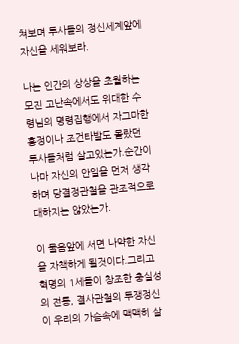쳐보며 투사들의 정신세계앞에 자신을 세워보라.

나는 인간의 상상을 초월하는 모진 고난속에서도 위대한 수령님의 명령집행에서 자그마한 흥정이나 조건타발도 몰랐던 투사들처럼 살고있는가.순간이나마 자신의 안일을 먼저 생각하며 당결정관철을 관조적으로 대하지는 않았는가.

이 물음앞에 서면 나약한 자신을 자책하게 될것이다.그리고 혁명의 1세들이 창조한 충실성의 전통, 결사관철의 투쟁정신이 우리의 가슴속에 맥맥히 살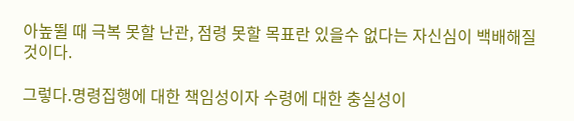아높뛸 때 극복 못할 난관, 점령 못할 목표란 있을수 없다는 자신심이 백배해질것이다.

그렇다.명령집행에 대한 책임성이자 수령에 대한 충실성이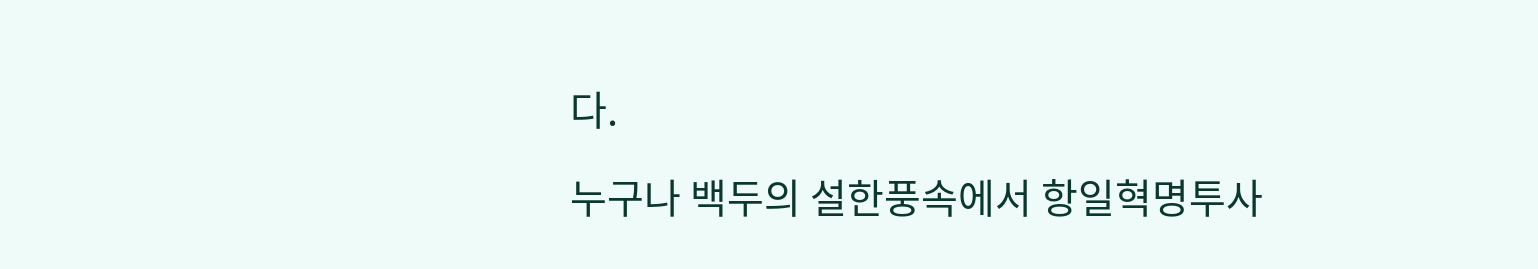다.

누구나 백두의 설한풍속에서 항일혁명투사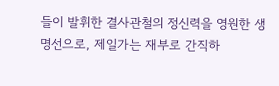들이 발휘한 결사관철의 정신력을 영원한 생명선으로, 제일가는 재부로 간직하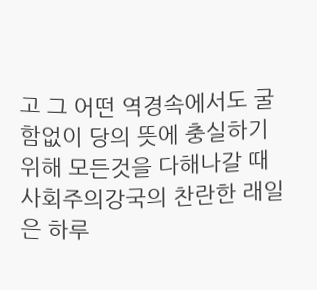고 그 어떤 역경속에서도 굴함없이 당의 뜻에 충실하기 위해 모든것을 다해나갈 때 사회주의강국의 찬란한 래일은 하루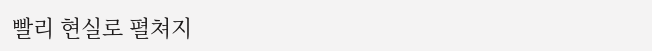빨리 현실로 펼쳐지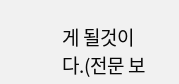게 될것이다.(전문 보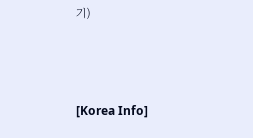기)



[Korea Info]